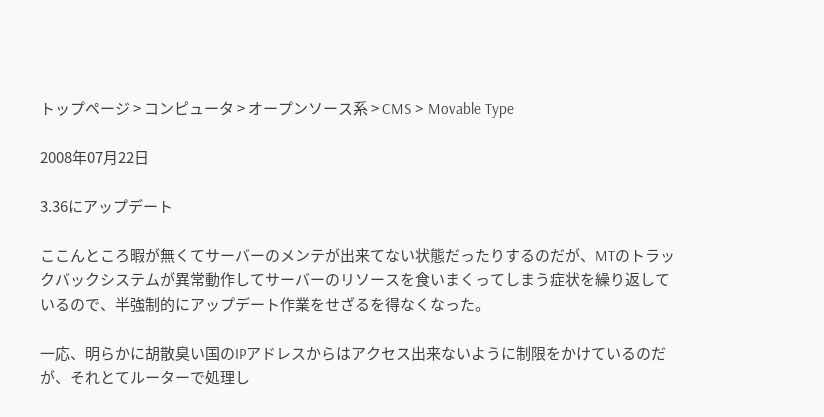トップページ > コンピュータ > オープンソース系 > CMS > Movable Type

2008年07月22日

3.36にアップデート

ここんところ暇が無くてサーバーのメンテが出来てない状態だったりするのだが、MTのトラックバックシステムが異常動作してサーバーのリソースを食いまくってしまう症状を繰り返しているので、半強制的にアップデート作業をせざるを得なくなった。

一応、明らかに胡散臭い国のIPアドレスからはアクセス出来ないように制限をかけているのだが、それとてルーターで処理し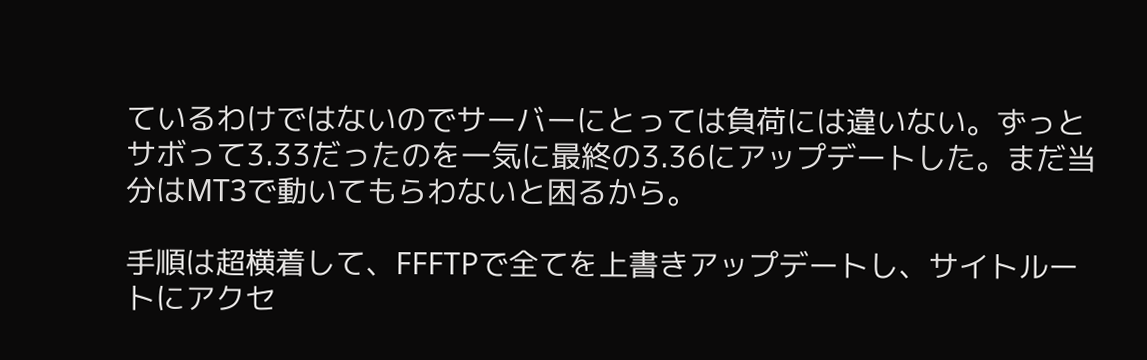ているわけではないのでサーバーにとっては負荷には違いない。ずっとサボって3.33だったのを一気に最終の3.36にアップデートした。まだ当分はMT3で動いてもらわないと困るから。

手順は超横着して、FFFTPで全てを上書きアップデートし、サイトルートにアクセ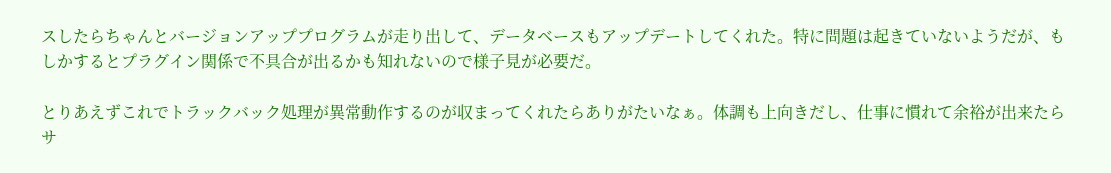スしたらちゃんとバージョンアッププログラムが走り出して、データベースもアップデートしてくれた。特に問題は起きていないようだが、もしかするとプラグイン関係で不具合が出るかも知れないので様子見が必要だ。

とりあえずこれでトラックバック処理が異常動作するのが収まってくれたらありがたいなぁ。体調も上向きだし、仕事に慣れて余裕が出来たらサ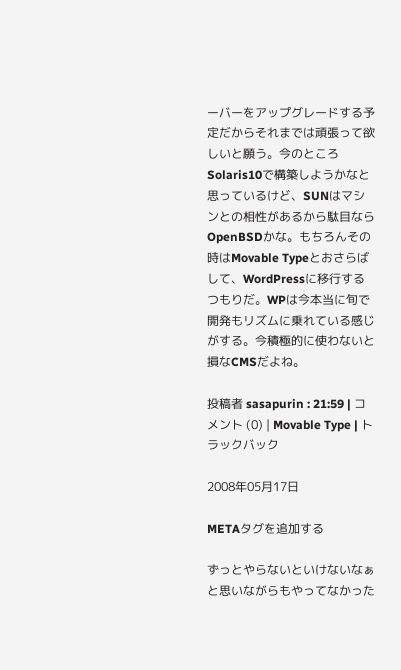ーバーをアップグレードする予定だからそれまでは頑張って欲しいと願う。今のところSolaris10で構築しようかなと思っているけど、SUNはマシンとの相性があるから駄目ならOpenBSDかな。もちろんその時はMovable Typeとおさらばして、WordPressに移行するつもりだ。WPは今本当に旬で開発もリズムに乗れている感じがする。今積極的に使わないと損なCMSだよね。

投稿者 sasapurin : 21:59 | コメント (0) | Movable Type | トラックバック

2008年05月17日

METAタグを追加する

ずっとやらないといけないなぁと思いながらもやってなかった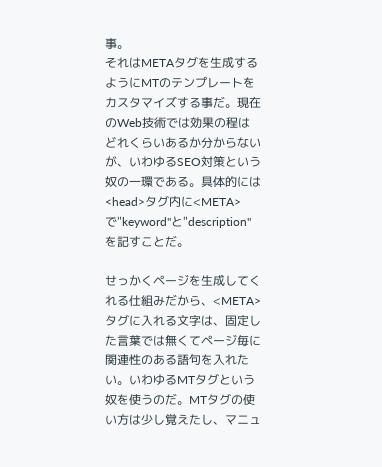事。
それはMETAタグを生成するようにMTのテンプレートをカスタマイズする事だ。現在のWeb技術では効果の程はどれくらいあるか分からないが、いわゆるSEO対策という奴の一環である。具体的には<head>タグ内に<META>で"keyword"と"description"を記すことだ。

せっかくページを生成してくれる仕組みだから、<META>タグに入れる文字は、固定した言葉では無くてページ毎に関連性のある語句を入れたい。いわゆるMTタグという奴を使うのだ。MTタグの使い方は少し覚えたし、マニュ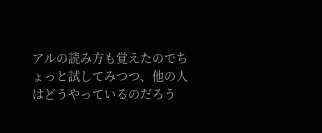アルの読み方も覚えたのでちょっと試してみつつ、他の人はどうやっているのだろう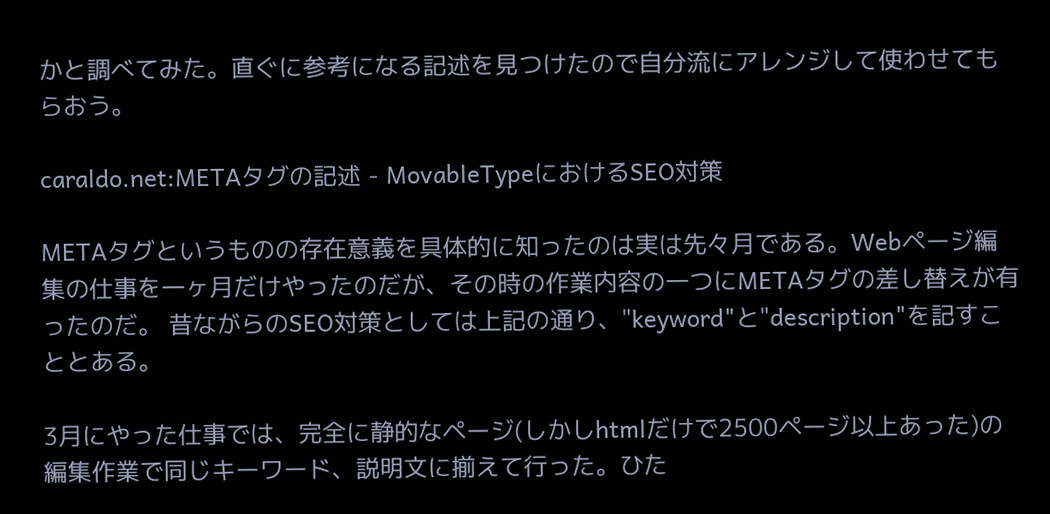かと調べてみた。直ぐに参考になる記述を見つけたので自分流にアレンジして使わせてもらおう。

caraldo.net:METAタグの記述 - MovableTypeにおけるSEO対策

METAタグというものの存在意義を具体的に知ったのは実は先々月である。Webページ編集の仕事を一ヶ月だけやったのだが、その時の作業内容の一つにMETAタグの差し替えが有ったのだ。 昔ながらのSEO対策としては上記の通り、"keyword"と"description"を記すこととある。

3月にやった仕事では、完全に静的なページ(しかしhtmlだけで2500ページ以上あった)の編集作業で同じキーワード、説明文に揃えて行った。ひた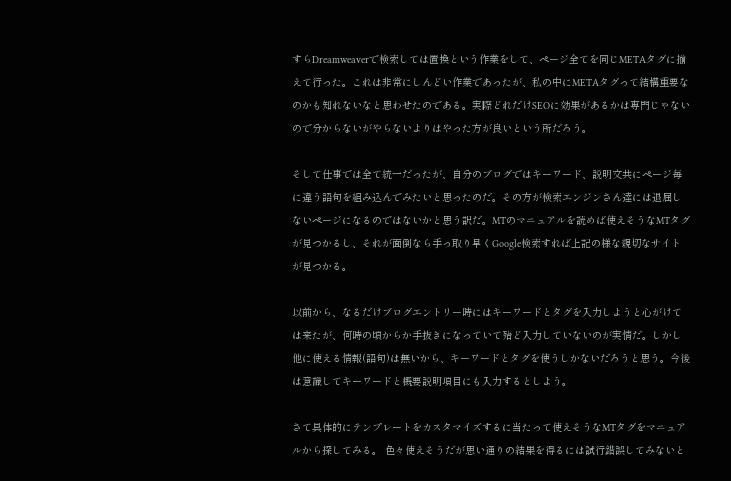すらDreamweaverで検索しては置換という作業をして、ページ全てを同じMETAタグに揃えて行った。これは非常にしんどい作業であったが、私の中にMETAタグって結構重要なのかも知れないなと思わせたのである。実際どれだけSEOに効果があるかは専門じゃないので分からないがやらないよりはやった方が良いという所だろう。

そして仕事では全て統一だったが、自分のブログではキーワード、説明文共にページ毎に違う語句を組み込んでみたいと思ったのだ。その方が検索エンジンさん達には退屈しないページになるのではないかと思う訳だ。MTのマニュアルを読めば使えそうなMTタグが見つかるし、それが面倒なら手っ取り早くGoogle検索すれば上記の様な親切なサイトが見つかる。

以前から、なるだけブログエントリー時にはキーワードとタグを入力しようと心がけては来たが、何時の頃からか手抜きになっていて殆ど入力していないのが実情だ。しかし他に使える情報(語句)は無いから、キーワードとタグを使うしかないだろうと思う。今後は意識してキーワードと概要説明項目にも入力するとしよう。

さて具体的にテンプレートをカスタマイズするに当たって使えそうなMTタグをマニュアルから探してみる。 色々使えそうだが思い通りの結果を得るには試行錯誤してみないと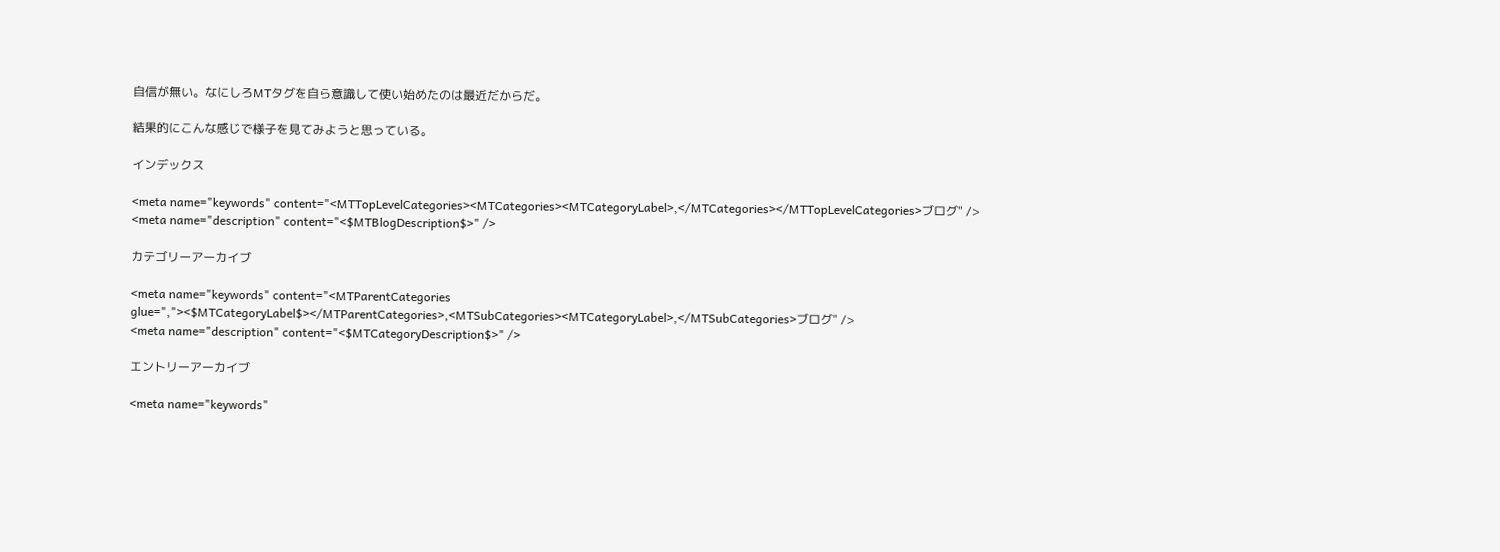自信が無い。なにしろMTタグを自ら意識して使い始めたのは最近だからだ。

結果的にこんな感じで様子を見てみようと思っている。

インデックス

<meta name="keywords" content="<MTTopLevelCategories><MTCategories><MTCategoryLabel>,</MTCategories></MTTopLevelCategories>ブログ" />
<meta name="description" content="<$MTBlogDescription$>" />

カテゴリーアーカイブ

<meta name="keywords" content="<MTParentCategories glue=","><$MTCategoryLabel$></MTParentCategories>,<MTSubCategories><MTCategoryLabel>,</MTSubCategories>ブログ" />
<meta name="description" content="<$MTCategoryDescription$>" />

エントリーアーカイブ

<meta name="keywords"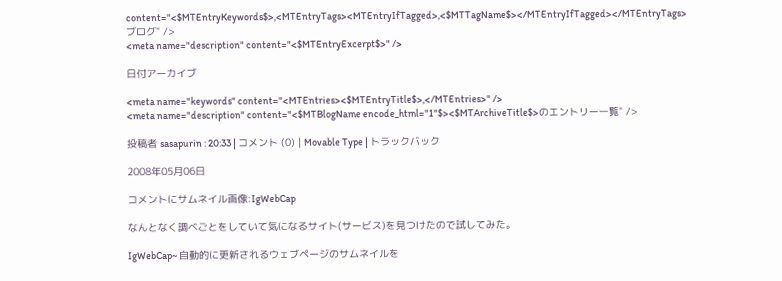content="<$MTEntryKeywords$>,<MTEntryTags><MTEntryIfTagged>,<$MTTagName$></MTEntryIfTagged></MTEntryTags>ブログ" />
<meta name="description" content="<$MTEntryExcerpt$>" />

日付アーカイブ

<meta name="keywords" content="<MTEntries><$MTEntryTitle$>,</MTEntries>" />
<meta name="description" content="<$MTBlogName encode_html="1"$><$MTArchiveTitle$>のエントリー一覧" />

投稿者 sasapurin : 20:33 | コメント (0) | Movable Type | トラックバック

2008年05月06日

コメントにサムネイル画像:IgWebCap

なんとなく調べごとをしていて気になるサイト(サービス)を見つけたので試してみた。

IgWebCap~ 自動的に更新されるウェブページのサムネイルを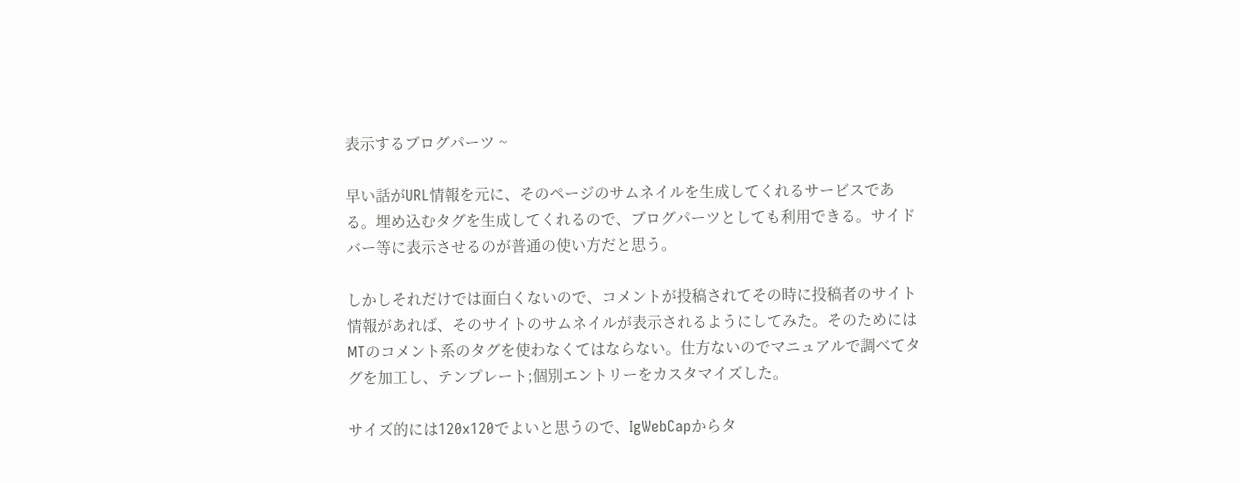表示するブログパーツ ~

早い話がURL情報を元に、そのページのサムネイルを生成してくれるサービスである。埋め込むタグを生成してくれるので、ブログパーツとしても利用できる。サイドバー等に表示させるのが普通の使い方だと思う。

しかしそれだけでは面白くないので、コメントが投稿されてその時に投稿者のサイト情報があれば、そのサイトのサムネイルが表示されるようにしてみた。そのためにはMTのコメント系のタグを使わなくてはならない。仕方ないのでマニュアルで調べてタグを加工し、テンプレート;個別エントリーをカスタマイズした。

サイズ的には120x120でよいと思うので、IgWebCapからタ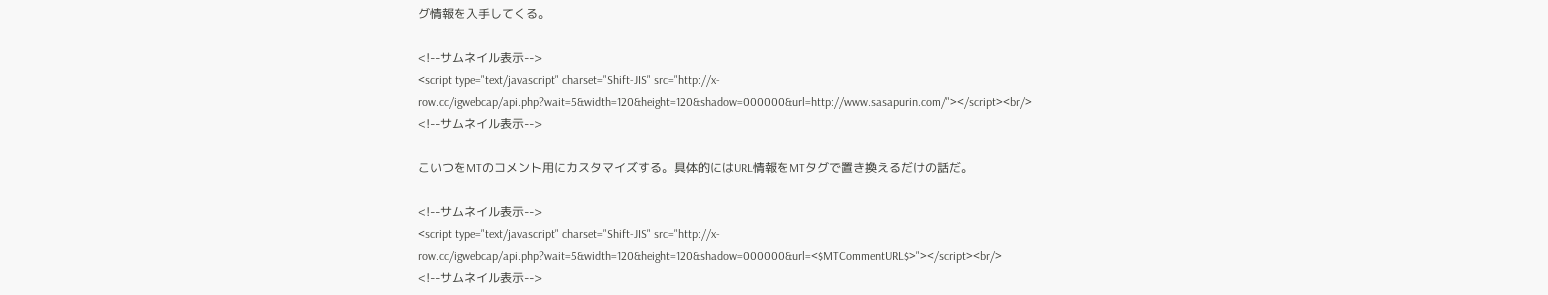グ情報を入手してくる。

<!--サムネイル表示-->
<script type="text/javascript" charset="Shift-JIS" src="http://x-row.cc/igwebcap/api.php?wait=5&width=120&height=120&shadow=000000&url=http://www.sasapurin.com/"></script><br/>
<!--サムネイル表示-->

こいつをMTのコメント用にカスタマイズする。具体的にはURL情報をMTタグで置き換えるだけの話だ。

<!--サムネイル表示-->
<script type="text/javascript" charset="Shift-JIS" src="http://x-row.cc/igwebcap/api.php?wait=5&width=120&height=120&shadow=000000&url=<$MTCommentURL$>"></script><br/>
<!--サムネイル表示-->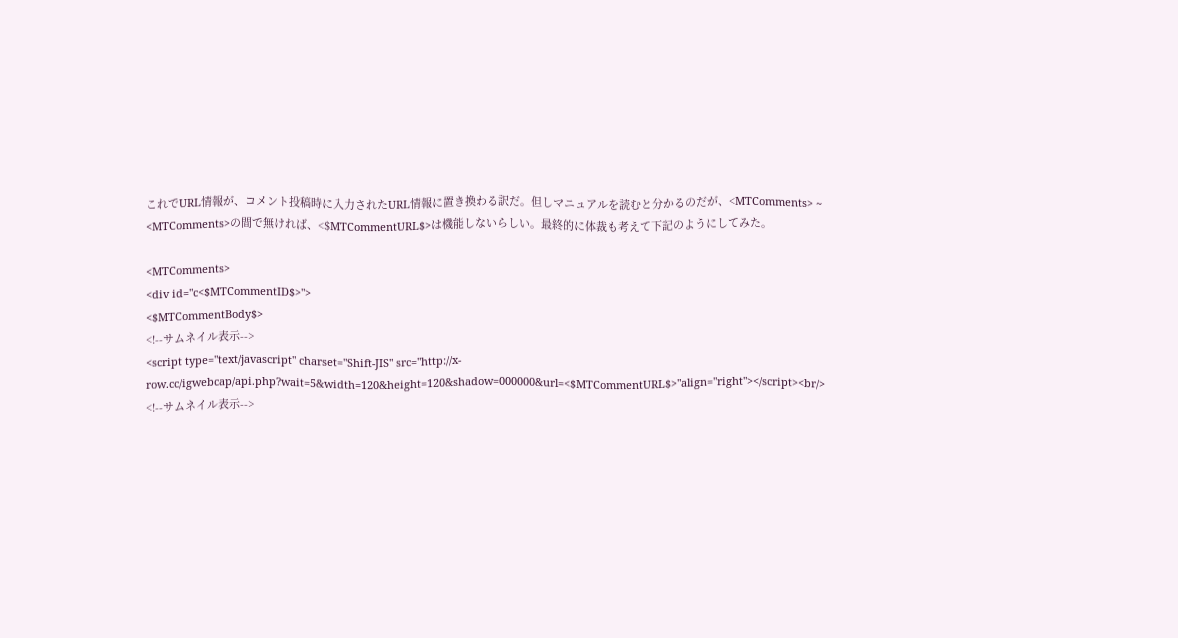これでURL情報が、コメント投稿時に入力されたURL情報に置き換わる訳だ。但しマニュアルを読むと分かるのだが、<MTComments> ~ <MTComments>の間で無ければ、<$MTCommentURL$>は機能しないらしい。最終的に体裁も考えて下記のようにしてみた。

<MTComments>
<div id="c<$MTCommentID$>">
<$MTCommentBody$>
<!--サムネイル表示-->
<script type="text/javascript" charset="Shift-JIS" src="http://x-row.cc/igwebcap/api.php?wait=5&width=120&height=120&shadow=000000&url=<$MTCommentURL$>"align="right"></script><br/>
<!--サムネイル表示-->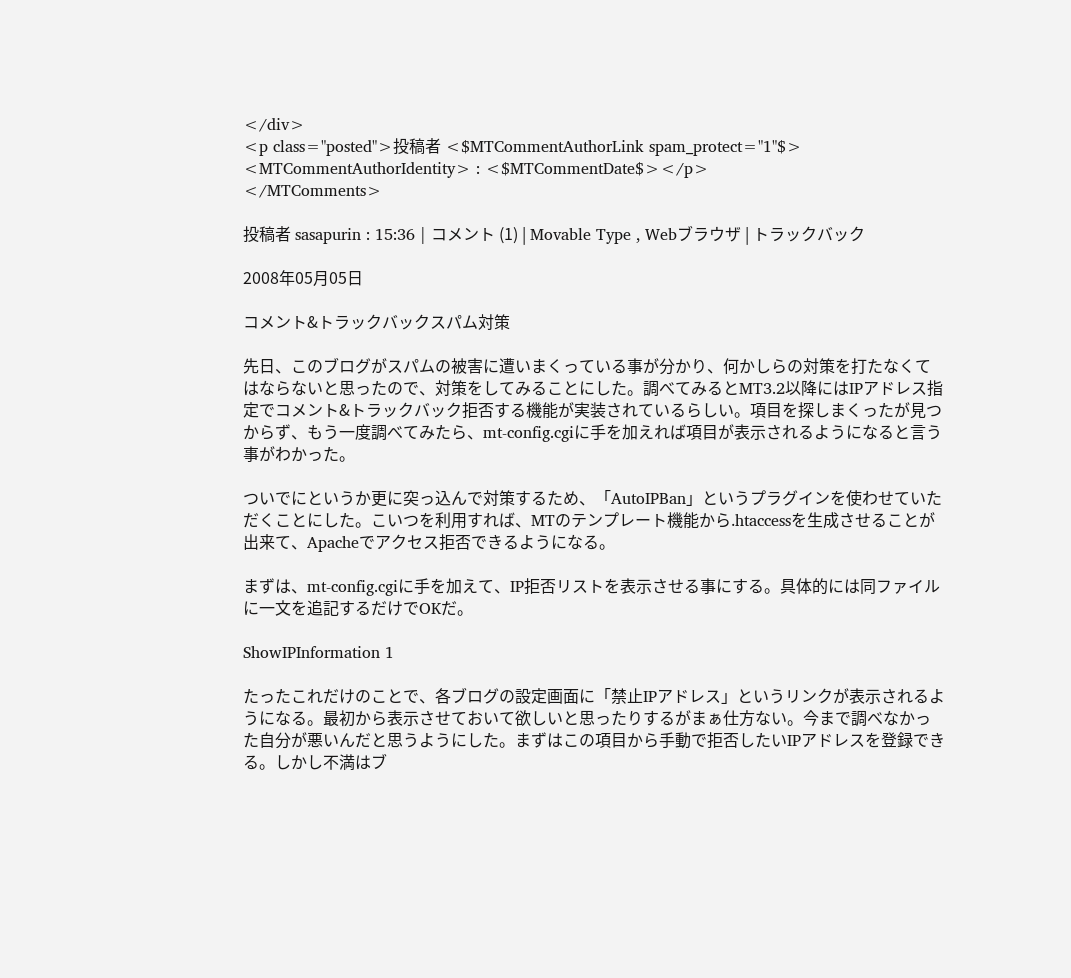</div>
<p class="posted">投稿者 <$MTCommentAuthorLink spam_protect="1"$> <MTCommentAuthorIdentity> : <$MTCommentDate$></p>
</MTComments>

投稿者 sasapurin : 15:36 | コメント (1) | Movable Type , Webブラウザ | トラックバック

2008年05月05日

コメント&トラックバックスパム対策

先日、このブログがスパムの被害に遭いまくっている事が分かり、何かしらの対策を打たなくてはならないと思ったので、対策をしてみることにした。調べてみるとMT3.2以降にはIPアドレス指定でコメント&トラックバック拒否する機能が実装されているらしい。項目を探しまくったが見つからず、もう一度調べてみたら、mt-config.cgiに手を加えれば項目が表示されるようになると言う事がわかった。

ついでにというか更に突っ込んで対策するため、「AutoIPBan」というプラグインを使わせていただくことにした。こいつを利用すれば、MTのテンプレート機能から.htaccessを生成させることが出来て、Apacheでアクセス拒否できるようになる。

まずは、mt-config.cgiに手を加えて、IP拒否リストを表示させる事にする。具体的には同ファイルに一文を追記するだけでOKだ。

ShowIPInformation 1

たったこれだけのことで、各ブログの設定画面に「禁止IPアドレス」というリンクが表示されるようになる。最初から表示させておいて欲しいと思ったりするがまぁ仕方ない。今まで調べなかった自分が悪いんだと思うようにした。まずはこの項目から手動で拒否したいIPアドレスを登録できる。しかし不満はブ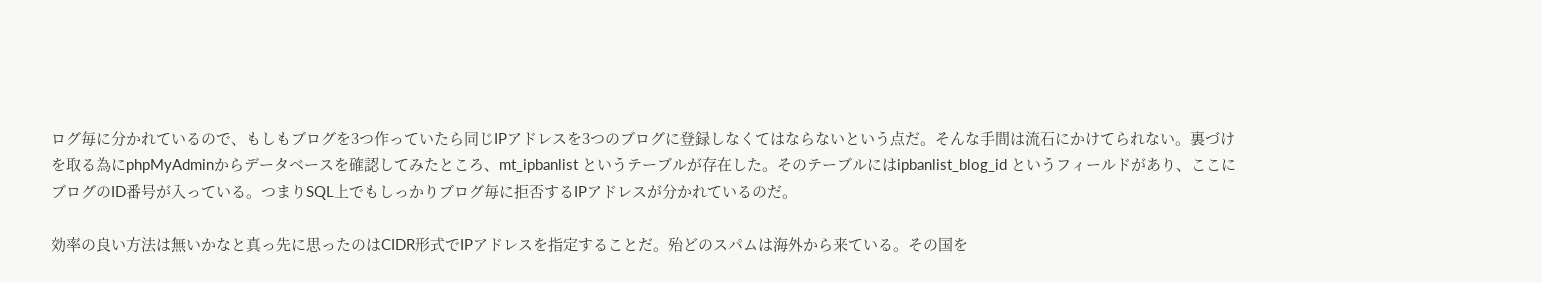ログ毎に分かれているので、もしもブログを3つ作っていたら同じIPアドレスを3つのブログに登録しなくてはならないという点だ。そんな手間は流石にかけてられない。裏づけを取る為にphpMyAdminからデータベースを確認してみたところ、mt_ipbanlist というテーブルが存在した。そのテーブルにはipbanlist_blog_id というフィールドがあり、ここにブログのID番号が入っている。つまりSQL上でもしっかりブログ毎に拒否するIPアドレスが分かれているのだ。

効率の良い方法は無いかなと真っ先に思ったのはCIDR形式でIPアドレスを指定することだ。殆どのスパムは海外から来ている。その国を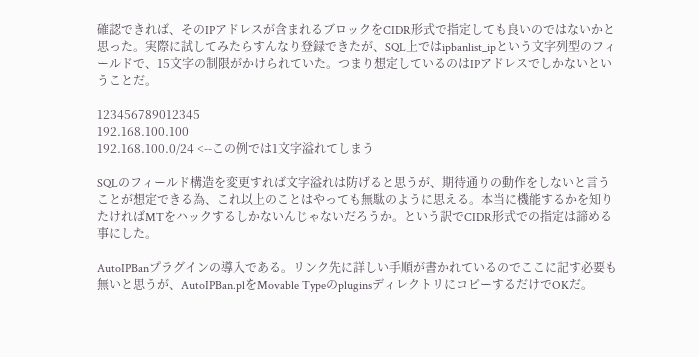確認できれば、そのIPアドレスが含まれるブロックをCIDR形式で指定しても良いのではないかと思った。実際に試してみたらすんなり登録できたが、SQL上ではipbanlist_ipという文字列型のフィールドで、15文字の制限がかけられていた。つまり想定しているのはIPアドレスでしかないということだ。

123456789012345
192.168.100.100
192.168.100.0/24 <--この例では1文字溢れてしまう

SQLのフィールド構造を変更すれば文字溢れは防げると思うが、期待通りの動作をしないと言うことが想定できる為、これ以上のことはやっても無駄のように思える。本当に機能するかを知りたければMTをハックするしかないんじゃないだろうか。という訳でCIDR形式での指定は諦める事にした。

AutoIPBanプラグインの導入である。リンク先に詳しい手順が書かれているのでここに記す必要も無いと思うが、AutoIPBan.plをMovable TypeのpluginsディレクトリにコピーするだけでOKだ。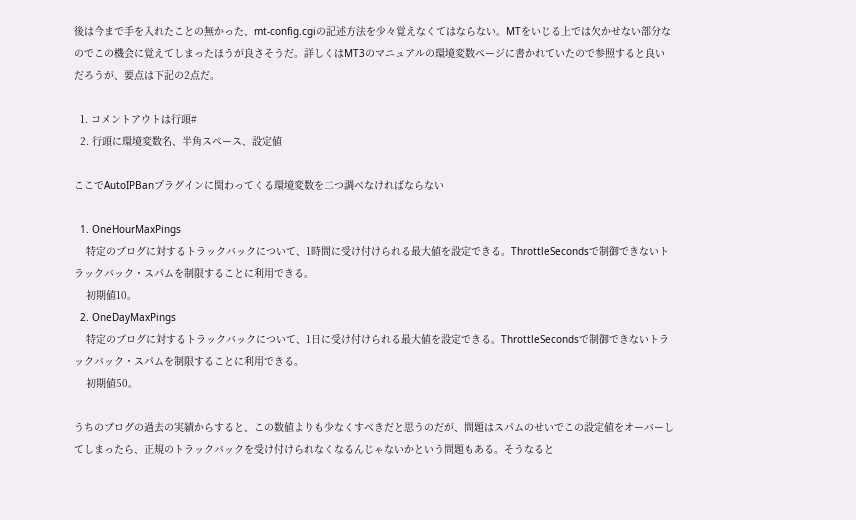後は今まで手を入れたことの無かった、mt-config.cgiの記述方法を少々覚えなくてはならない。MTをいじる上では欠かせない部分なのでこの機会に覚えてしまったほうが良さそうだ。詳しくはMT3のマニュアルの環境変数ページに書かれていたので参照すると良いだろうが、要点は下記の2点だ。

  1. コメントアウトは行頭#
  2. 行頭に環境変数名、半角スペース、設定値

ここでAutoIPBanプラグインに関わってくる環境変数を二つ調べなければならない

  1. OneHourMaxPings
    特定のブログに対するトラックバックについて、1時間に受け付けられる最大値を設定できる。ThrottleSecondsで制御できないトラックバック・スパムを制限することに利用できる。
    初期値10。
  2. OneDayMaxPings
    特定のブログに対するトラックバックについて、1日に受け付けられる最大値を設定できる。ThrottleSecondsで制御できないトラックバック・スパムを制限することに利用できる。
    初期値50。

うちのブログの過去の実績からすると、この数値よりも少なくすべきだと思うのだが、問題はスパムのせいでこの設定値をオーバーしてしまったら、正規のトラックバックを受け付けられなくなるんじゃないかという問題もある。そうなると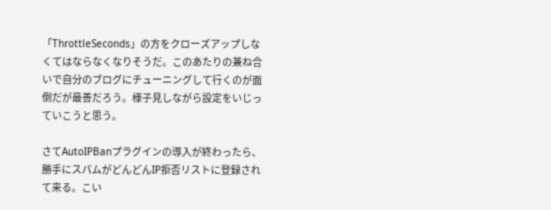「ThrottleSeconds」の方をクローズアップしなくてはならなくなりそうだ。このあたりの兼ね合いで自分のブログにチューニングして行くのが面倒だが最善だろう。様子見しながら設定をいじっていこうと思う。

さてAutoIPBanプラグインの導入が終わったら、勝手にスパムがどんどんIP拒否リストに登録されて来る。こい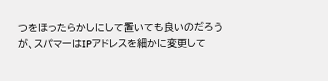つをほったらかしにして置いても良いのだろうが、スパマーはIPアドレスを細かに変更して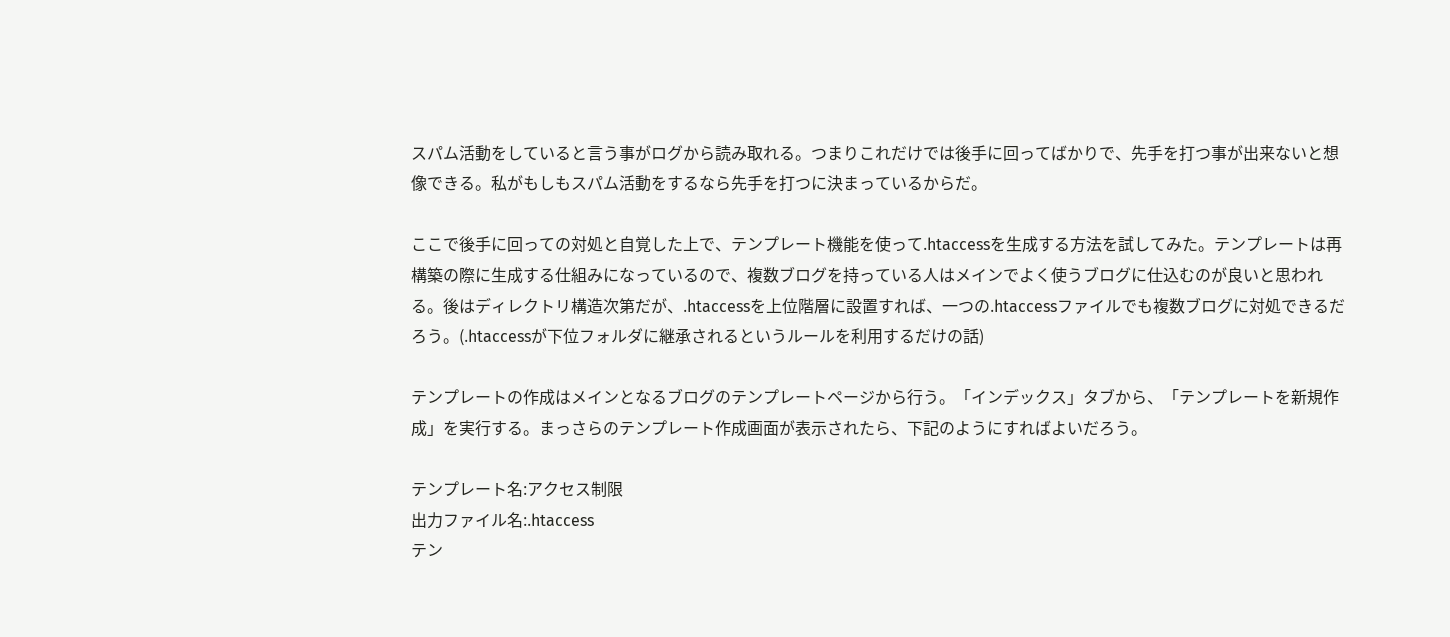スパム活動をしていると言う事がログから読み取れる。つまりこれだけでは後手に回ってばかりで、先手を打つ事が出来ないと想像できる。私がもしもスパム活動をするなら先手を打つに決まっているからだ。

ここで後手に回っての対処と自覚した上で、テンプレート機能を使って.htaccessを生成する方法を試してみた。テンプレートは再構築の際に生成する仕組みになっているので、複数ブログを持っている人はメインでよく使うブログに仕込むのが良いと思われる。後はディレクトリ構造次第だが、.htaccessを上位階層に設置すれば、一つの.htaccessファイルでも複数ブログに対処できるだろう。(.htaccessが下位フォルダに継承されるというルールを利用するだけの話)

テンプレートの作成はメインとなるブログのテンプレートページから行う。「インデックス」タブから、「テンプレートを新規作成」を実行する。まっさらのテンプレート作成画面が表示されたら、下記のようにすればよいだろう。

テンプレート名:アクセス制限
出力ファイル名:.htaccess
テン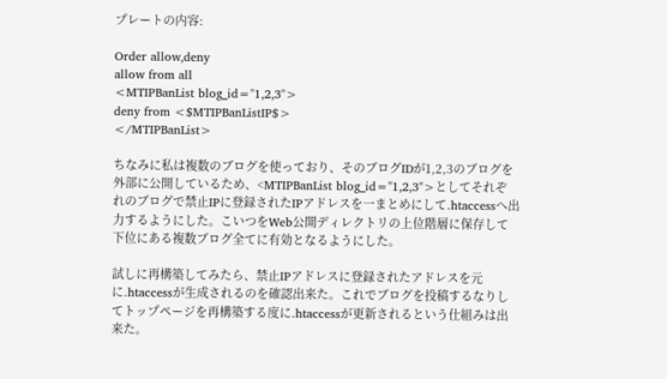プレートの内容:

Order allow,deny
allow from all
<MTIPBanList blog_id="1,2,3">
deny from <$MTIPBanListIP$>
</MTIPBanList>

ちなみに私は複数のブログを使っており、そのブログIDが1,2,3のブログを外部に公開しているため、<MTIPBanList blog_id="1,2,3">としてそれぞれのブログで禁止IPに登録されたIPアドレスを一まとめにして.htaccessへ出力するようにした。こいつをWeb公開ディレクトリの上位階層に保存して下位にある複数ブログ全てに有効となるようにした。

試しに再構築してみたら、禁止IPアドレスに登録されたアドレスを元に.htaccessが生成されるのを確認出来た。これでブログを投稿するなりしてトップページを再構築する度に.htaccessが更新されるという仕組みは出来た。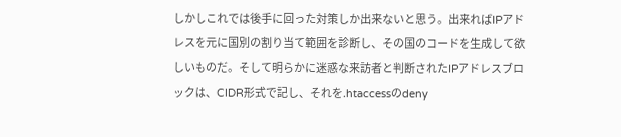しかしこれでは後手に回った対策しか出来ないと思う。出来ればIPアドレスを元に国別の割り当て範囲を診断し、その国のコードを生成して欲しいものだ。そして明らかに迷惑な来訪者と判断されたIPアドレスブロックは、CIDR形式で記し、それを.htaccessのdeny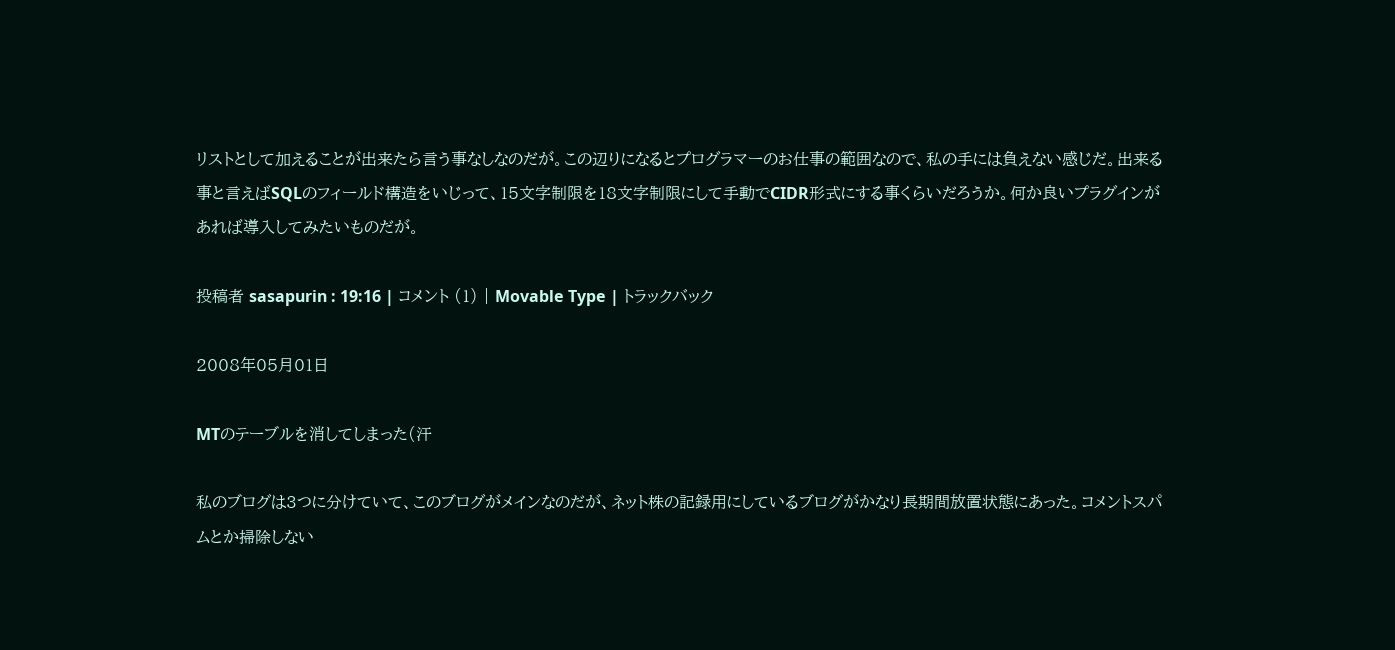リストとして加えることが出来たら言う事なしなのだが。この辺りになるとプログラマーのお仕事の範囲なので、私の手には負えない感じだ。出来る事と言えばSQLのフィールド構造をいじって、15文字制限を18文字制限にして手動でCIDR形式にする事くらいだろうか。何か良いプラグインがあれば導入してみたいものだが。

投稿者 sasapurin : 19:16 | コメント (1) | Movable Type | トラックバック

2008年05月01日

MTのテーブルを消してしまった(汗

私のブログは3つに分けていて、このブログがメインなのだが、ネット株の記録用にしているブログがかなり長期間放置状態にあった。コメントスパムとか掃除しない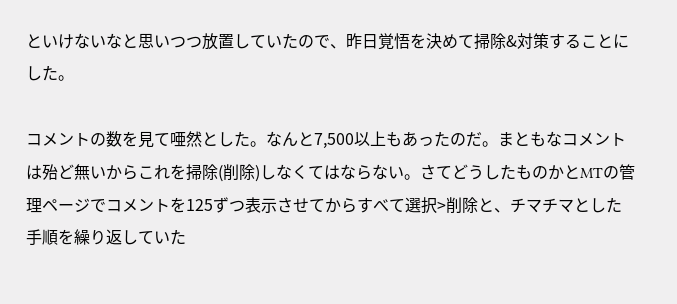といけないなと思いつつ放置していたので、昨日覚悟を決めて掃除&対策することにした。

コメントの数を見て唖然とした。なんと7,500以上もあったのだ。まともなコメントは殆ど無いからこれを掃除(削除)しなくてはならない。さてどうしたものかとMTの管理ページでコメントを125ずつ表示させてからすべて選択>削除と、チマチマとした手順を繰り返していた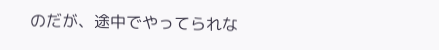のだが、途中でやってられな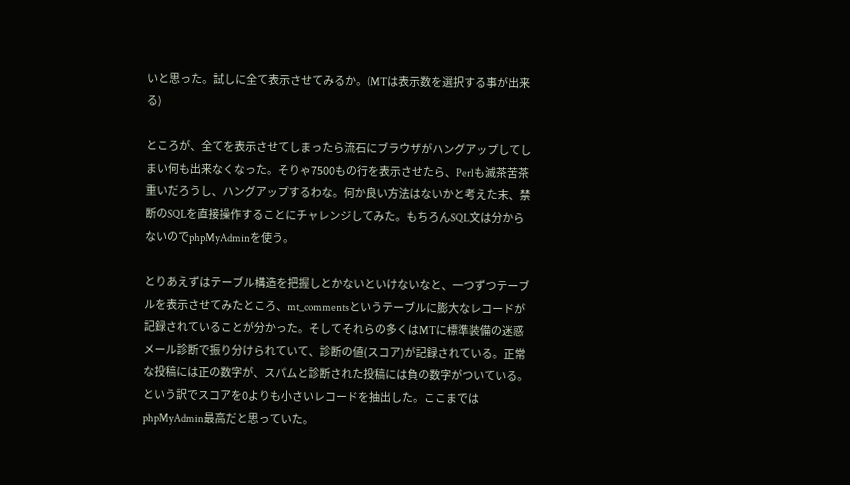いと思った。試しに全て表示させてみるか。(MTは表示数を選択する事が出来る)

ところが、全てを表示させてしまったら流石にブラウザがハングアップしてしまい何も出来なくなった。そりゃ7500もの行を表示させたら、Perlも滅茶苦茶重いだろうし、ハングアップするわな。何か良い方法はないかと考えた末、禁断のSQLを直接操作することにチャレンジしてみた。もちろんSQL文は分からないのでphpMyAdminを使う。

とりあえずはテーブル構造を把握しとかないといけないなと、一つずつテーブルを表示させてみたところ、mt_commentsというテーブルに膨大なレコードが記録されていることが分かった。そしてそれらの多くはMTに標準装備の迷惑メール診断で振り分けられていて、診断の値(スコア)が記録されている。正常な投稿には正の数字が、スパムと診断された投稿には負の数字がついている。という訳でスコアを0よりも小さいレコードを抽出した。ここまではphpMyAdmin最高だと思っていた。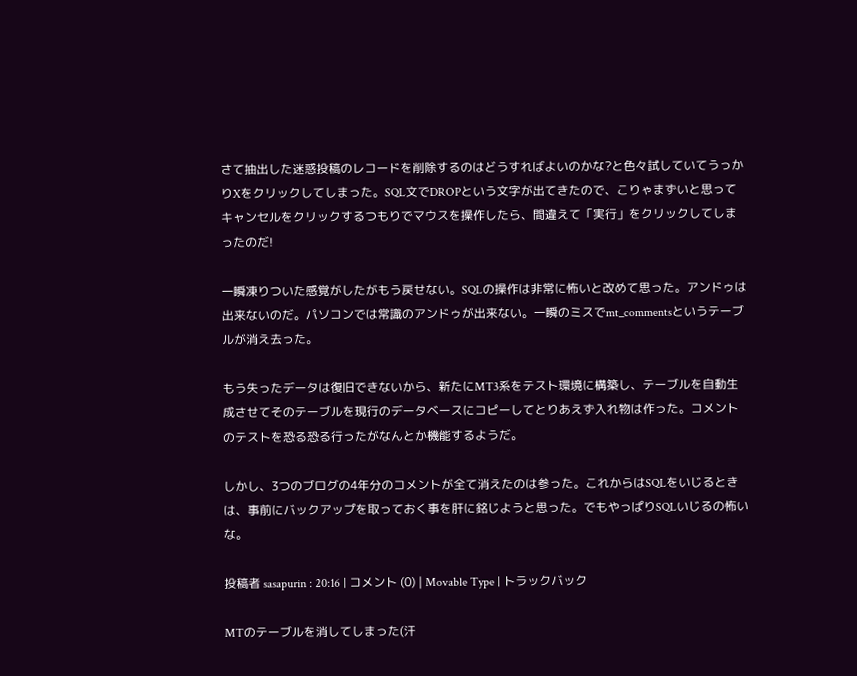さて抽出した迷惑投稿のレコードを削除するのはどうすればよいのかな?と色々試していてうっかりXをクリックしてしまった。SQL文でDROPという文字が出てきたので、こりゃまずいと思ってキャンセルをクリックするつもりでマウスを操作したら、間違えて「実行」をクリックしてしまったのだ!

一瞬凍りついた感覚がしたがもう戻せない。SQLの操作は非常に怖いと改めて思った。アンドゥは出来ないのだ。パソコンでは常識のアンドゥが出来ない。一瞬のミスでmt_commentsというテーブルが消え去った。

もう失ったデータは復旧できないから、新たにMT3系をテスト環境に構築し、テーブルを自動生成させてそのテーブルを現行のデータベースにコピーしてとりあえず入れ物は作った。コメントのテストを恐る恐る行ったがなんとか機能するようだ。

しかし、3つのブログの4年分のコメントが全て消えたのは参った。これからはSQLをいじるときは、事前にバックアップを取っておく事を肝に銘じようと思った。でもやっぱりSQLいじるの怖いな。

投稿者 sasapurin : 20:16 | コメント (0) | Movable Type | トラックバック

MTのテーブルを消してしまった(汗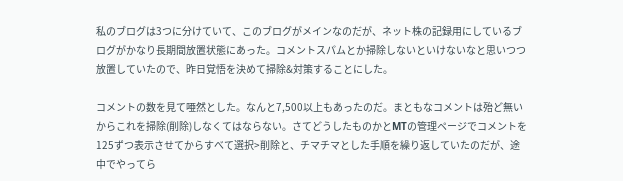私のブログは3つに分けていて、このブログがメインなのだが、ネット株の記録用にしているブログがかなり長期間放置状態にあった。コメントスパムとか掃除しないといけないなと思いつつ放置していたので、昨日覚悟を決めて掃除&対策することにした。

コメントの数を見て唖然とした。なんと7,500以上もあったのだ。まともなコメントは殆ど無いからこれを掃除(削除)しなくてはならない。さてどうしたものかとMTの管理ページでコメントを125ずつ表示させてからすべて選択>削除と、チマチマとした手順を繰り返していたのだが、途中でやってら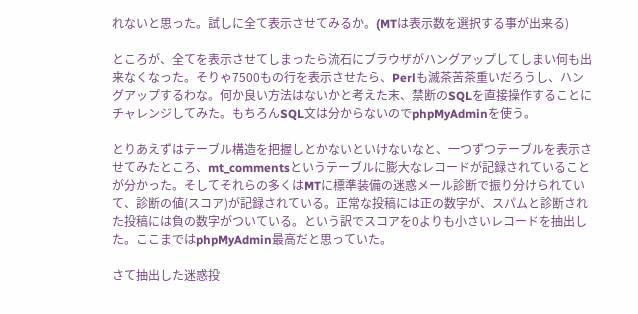れないと思った。試しに全て表示させてみるか。(MTは表示数を選択する事が出来る)

ところが、全てを表示させてしまったら流石にブラウザがハングアップしてしまい何も出来なくなった。そりゃ7500もの行を表示させたら、Perlも滅茶苦茶重いだろうし、ハングアップするわな。何か良い方法はないかと考えた末、禁断のSQLを直接操作することにチャレンジしてみた。もちろんSQL文は分からないのでphpMyAdminを使う。

とりあえずはテーブル構造を把握しとかないといけないなと、一つずつテーブルを表示させてみたところ、mt_commentsというテーブルに膨大なレコードが記録されていることが分かった。そしてそれらの多くはMTに標準装備の迷惑メール診断で振り分けられていて、診断の値(スコア)が記録されている。正常な投稿には正の数字が、スパムと診断された投稿には負の数字がついている。という訳でスコアを0よりも小さいレコードを抽出した。ここまではphpMyAdmin最高だと思っていた。

さて抽出した迷惑投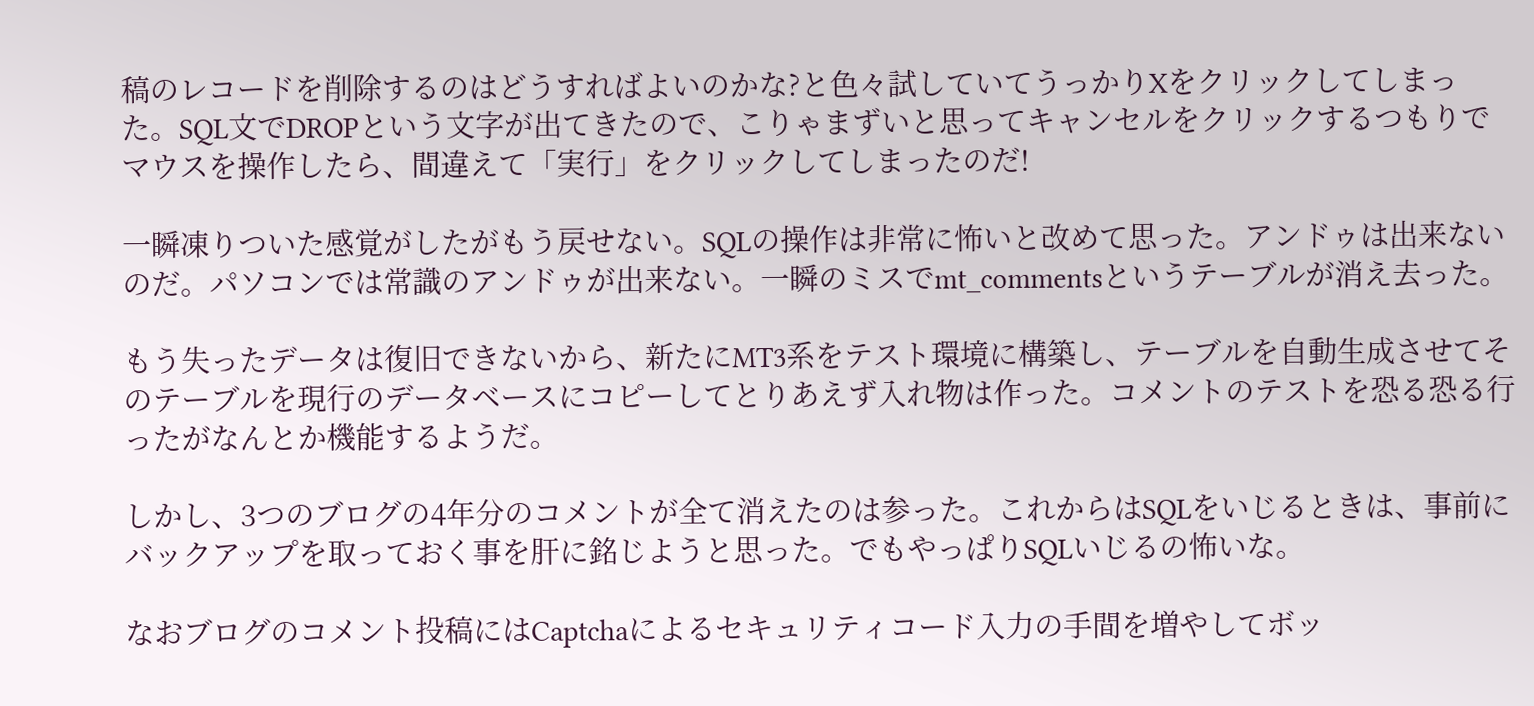稿のレコードを削除するのはどうすればよいのかな?と色々試していてうっかりXをクリックしてしまった。SQL文でDROPという文字が出てきたので、こりゃまずいと思ってキャンセルをクリックするつもりでマウスを操作したら、間違えて「実行」をクリックしてしまったのだ!

一瞬凍りついた感覚がしたがもう戻せない。SQLの操作は非常に怖いと改めて思った。アンドゥは出来ないのだ。パソコンでは常識のアンドゥが出来ない。一瞬のミスでmt_commentsというテーブルが消え去った。

もう失ったデータは復旧できないから、新たにMT3系をテスト環境に構築し、テーブルを自動生成させてそのテーブルを現行のデータベースにコピーしてとりあえず入れ物は作った。コメントのテストを恐る恐る行ったがなんとか機能するようだ。

しかし、3つのブログの4年分のコメントが全て消えたのは参った。これからはSQLをいじるときは、事前にバックアップを取っておく事を肝に銘じようと思った。でもやっぱりSQLいじるの怖いな。

なおブログのコメント投稿にはCaptchaによるセキュリティコード入力の手間を増やしてボッ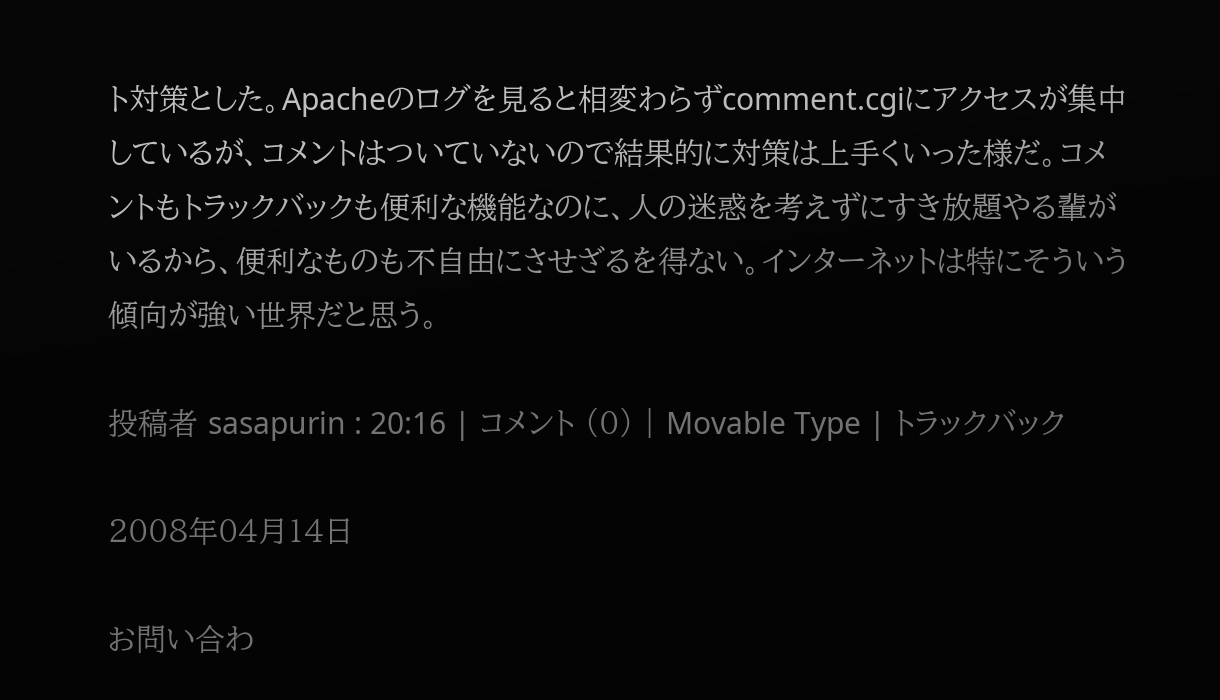ト対策とした。Apacheのログを見ると相変わらずcomment.cgiにアクセスが集中しているが、コメントはついていないので結果的に対策は上手くいった様だ。コメントもトラックバックも便利な機能なのに、人の迷惑を考えずにすき放題やる輩がいるから、便利なものも不自由にさせざるを得ない。インターネットは特にそういう傾向が強い世界だと思う。

投稿者 sasapurin : 20:16 | コメント (0) | Movable Type | トラックバック

2008年04月14日

お問い合わ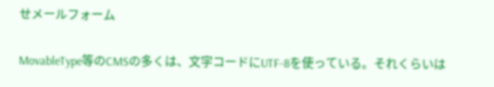せメールフォーム

MovableType等のCMSの多くは、文字コードにUTF-8を使っている。それくらいは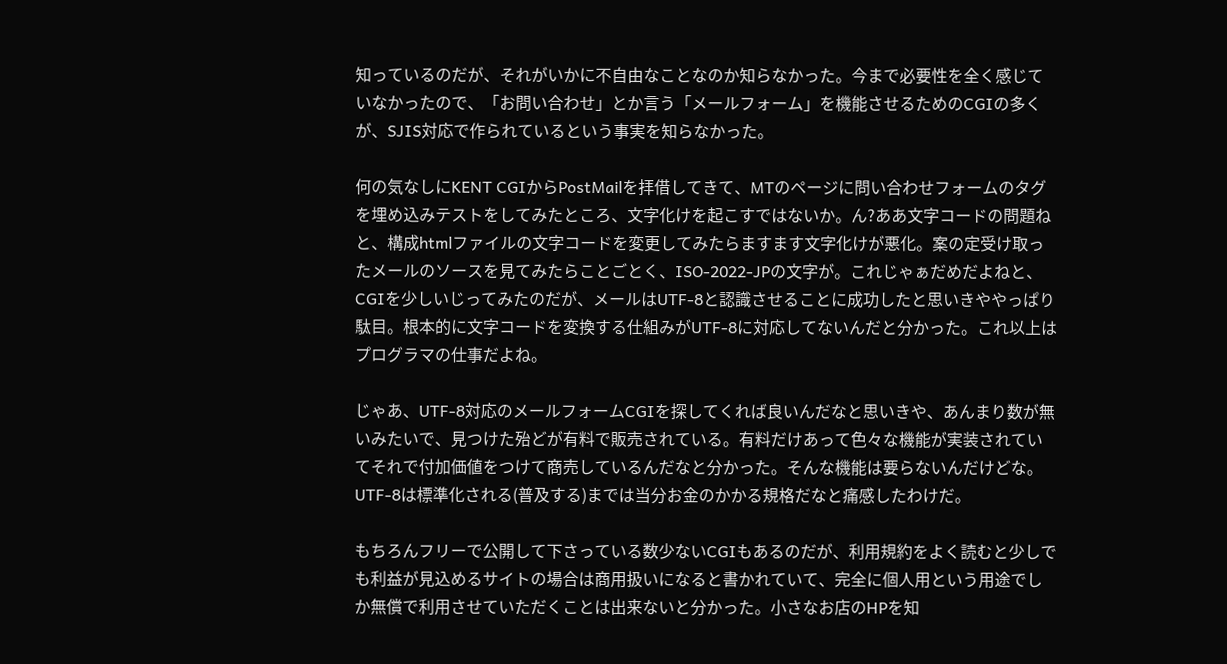知っているのだが、それがいかに不自由なことなのか知らなかった。今まで必要性を全く感じていなかったので、「お問い合わせ」とか言う「メールフォーム」を機能させるためのCGIの多くが、SJIS対応で作られているという事実を知らなかった。

何の気なしにKENT CGIからPostMailを拝借してきて、MTのページに問い合わせフォームのタグを埋め込みテストをしてみたところ、文字化けを起こすではないか。ん?ああ文字コードの問題ねと、構成htmlファイルの文字コードを変更してみたらますます文字化けが悪化。案の定受け取ったメールのソースを見てみたらことごとく、ISO-2022-JPの文字が。これじゃぁだめだよねと、CGIを少しいじってみたのだが、メールはUTF-8と認識させることに成功したと思いきややっぱり駄目。根本的に文字コードを変換する仕組みがUTF-8に対応してないんだと分かった。これ以上はプログラマの仕事だよね。

じゃあ、UTF-8対応のメールフォームCGIを探してくれば良いんだなと思いきや、あんまり数が無いみたいで、見つけた殆どが有料で販売されている。有料だけあって色々な機能が実装されていてそれで付加価値をつけて商売しているんだなと分かった。そんな機能は要らないんだけどな。UTF-8は標準化される(普及する)までは当分お金のかかる規格だなと痛感したわけだ。

もちろんフリーで公開して下さっている数少ないCGIもあるのだが、利用規約をよく読むと少しでも利益が見込めるサイトの場合は商用扱いになると書かれていて、完全に個人用という用途でしか無償で利用させていただくことは出来ないと分かった。小さなお店のHPを知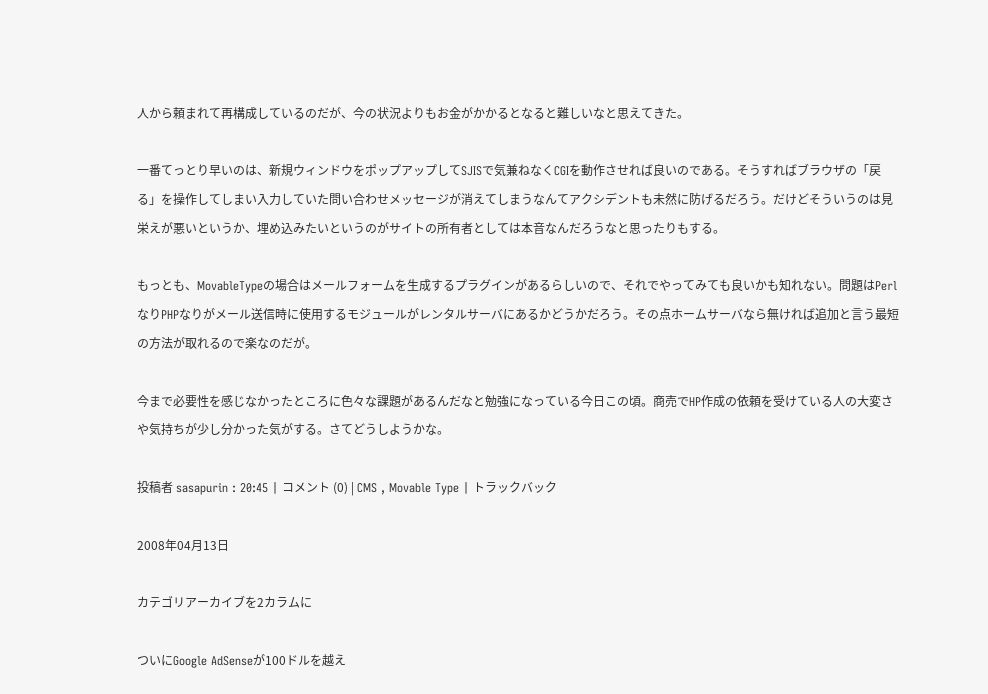人から頼まれて再構成しているのだが、今の状況よりもお金がかかるとなると難しいなと思えてきた。

一番てっとり早いのは、新規ウィンドウをポップアップしてSJISで気兼ねなくCGIを動作させれば良いのである。そうすればブラウザの「戻る」を操作してしまい入力していた問い合わせメッセージが消えてしまうなんてアクシデントも未然に防げるだろう。だけどそういうのは見栄えが悪いというか、埋め込みたいというのがサイトの所有者としては本音なんだろうなと思ったりもする。

もっとも、MovableTypeの場合はメールフォームを生成するプラグインがあるらしいので、それでやってみても良いかも知れない。問題はPerlなりPHPなりがメール送信時に使用するモジュールがレンタルサーバにあるかどうかだろう。その点ホームサーバなら無ければ追加と言う最短の方法が取れるので楽なのだが。

今まで必要性を感じなかったところに色々な課題があるんだなと勉強になっている今日この頃。商売でHP作成の依頼を受けている人の大変さや気持ちが少し分かった気がする。さてどうしようかな。

投稿者 sasapurin : 20:45 | コメント (0) | CMS , Movable Type | トラックバック

2008年04月13日

カテゴリアーカイブを2カラムに

ついにGoogle AdSenseが100ドルを越え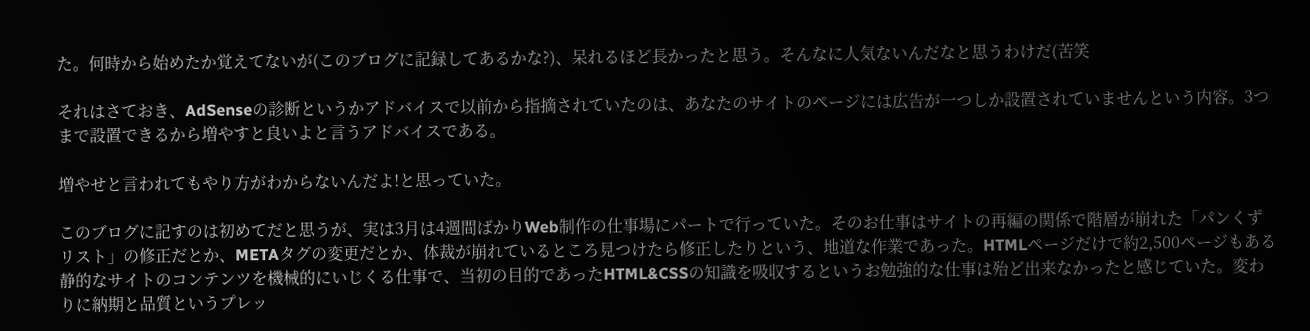た。何時から始めたか覚えてないが(このブログに記録してあるかな?)、呆れるほど長かったと思う。そんなに人気ないんだなと思うわけだ(苦笑

それはさておき、AdSenseの診断というかアドバイスで以前から指摘されていたのは、あなたのサイトのページには広告が一つしか設置されていませんという内容。3つまで設置できるから増やすと良いよと言うアドバイスである。

増やせと言われてもやり方がわからないんだよ!と思っていた。

このブログに記すのは初めてだと思うが、実は3月は4週間ばかりWeb制作の仕事場にパートで行っていた。そのお仕事はサイトの再編の関係で階層が崩れた「パンくずリスト」の修正だとか、METAタグの変更だとか、体裁が崩れているところ見つけたら修正したりという、地道な作業であった。HTMLページだけで約2,500ページもある静的なサイトのコンテンツを機械的にいじくる仕事で、当初の目的であったHTML&CSSの知識を吸収するというお勉強的な仕事は殆ど出来なかったと感じていた。変わりに納期と品質というプレッ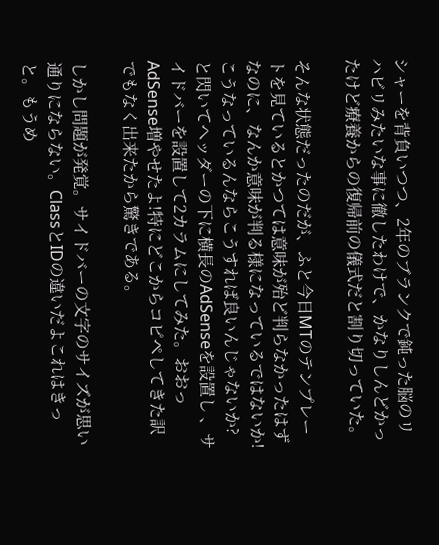シャーを背負いつつ、2年のブランクで鈍った脳のリハビリみたいな事に徹したわけで、かなりしんどかったけど療養からの復帰前の儀式だと割り切っていた。

そんな状態だったのだが、ふと今日MTのテンプレートを見ているとかつては意味が殆ど判らなかったはずなのに、なんか意味が判る様になっているではないか!こうなっているんならこうすれば良いんじゃないか?と閃いてヘッダーの下に横長のAdSenseを設置し 、サイドバーを設置して2カラムにしてみた。おおっAdSense増やせたよ!特にどこからコピペしてきた訳でもなく出来たから驚きである。

しかし問題が発覚。サイドバーの文字のサイズが思い通りにならない。ClassとIDの違いだよこれはきっと。もうめ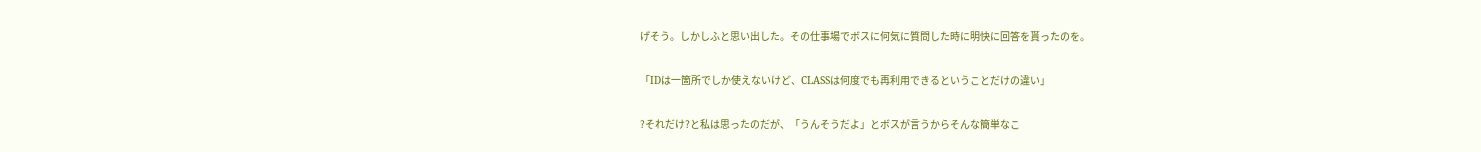げそう。しかしふと思い出した。その仕事場でボスに何気に質問した時に明快に回答を貰ったのを。

「IDは一箇所でしか使えないけど、CLASSは何度でも再利用できるということだけの違い」

?それだけ?と私は思ったのだが、「うんそうだよ」とボスが言うからそんな簡単なこ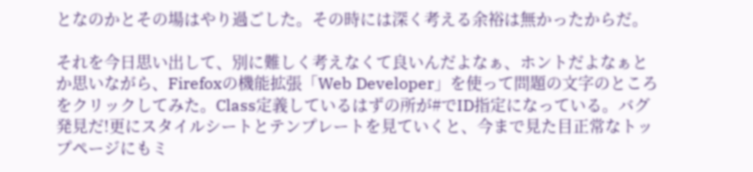となのかとその場はやり過ごした。その時には深く考える余裕は無かったからだ。

それを今日思い出して、別に難しく考えなくて良いんだよなぁ、ホントだよなぁとか思いながら、Firefoxの機能拡張「Web Developer」を使って問題の文字のところをクリックしてみた。Class定義しているはずの所が#でID指定になっている。バグ発見だ!更にスタイルシートとテンプレートを見ていくと、今まで見た目正常なトップページにもミ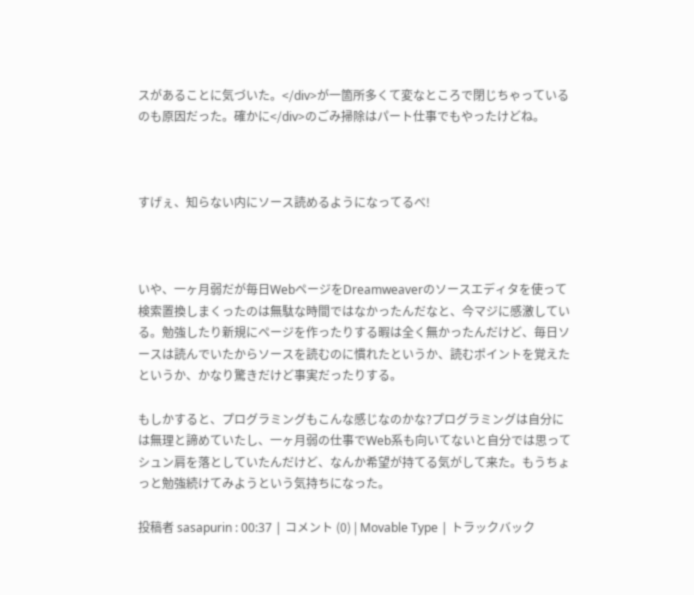スがあることに気づいた。</div>が一箇所多くて変なところで閉じちゃっているのも原因だった。確かに</div>のごみ掃除はパート仕事でもやったけどね。



すげぇ、知らない内にソース読めるようになってるべ!



いや、一ヶ月弱だが毎日WebページをDreamweaverのソースエディタを使って検索置換しまくったのは無駄な時間ではなかったんだなと、今マジに感激している。勉強したり新規にページを作ったりする暇は全く無かったんだけど、毎日ソースは読んでいたからソースを読むのに慣れたというか、読むポイントを覚えたというか、かなり驚きだけど事実だったりする。

もしかすると、プログラミングもこんな感じなのかな?プログラミングは自分には無理と諦めていたし、一ヶ月弱の仕事でWeb系も向いてないと自分では思ってシュン肩を落としていたんだけど、なんか希望が持てる気がして来た。もうちょっと勉強続けてみようという気持ちになった。

投稿者 sasapurin : 00:37 | コメント (0) | Movable Type | トラックバック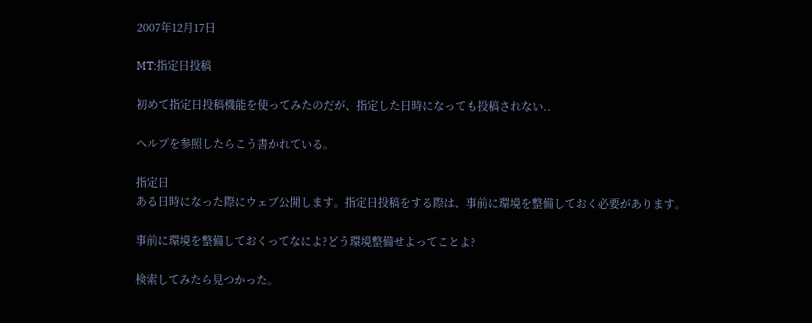2007年12月17日

MT:指定日投稿

初めて指定日投稿機能を使ってみたのだが、指定した日時になっても投稿されない..

ヘルプを参照したらこう書かれている。

指定日
ある日時になった際にウェブ公開します。指定日投稿をする際は、事前に環境を整備しておく必要があります。

事前に環境を整備しておくってなによ?どう環境整備せよってことよ?

検索してみたら見つかった。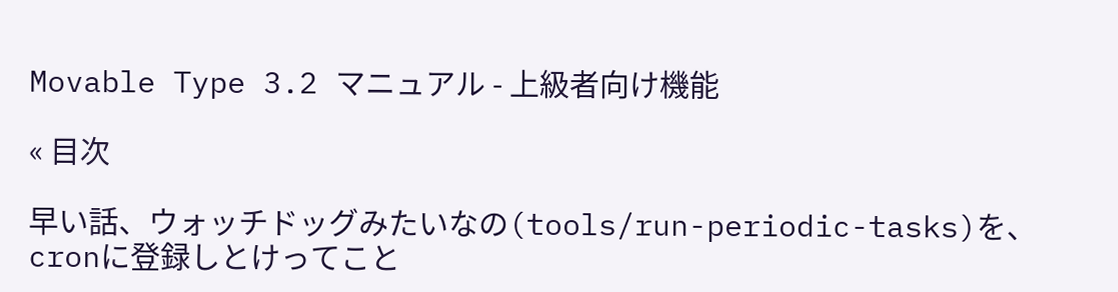Movable Type 3.2 マニュアル - 上級者向け機能

« 目次

早い話、ウォッチドッグみたいなの(tools/run-periodic-tasks)を、cronに登録しとけってこと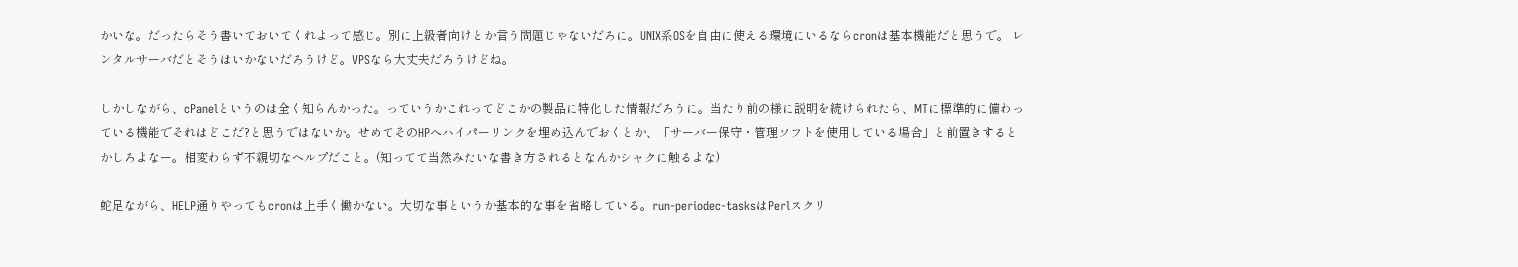かいな。だったらそう書いておいてくれよって感じ。別に上級者向けとか言う問題じゃないだろに。UNIX系OSを自由に使える環境にいるならcronは基本機能だと思うで。 レンタルサーバだとそうはいかないだろうけど。VPSなら大丈夫だろうけどね。

しかしながら、cPanelというのは全く知らんかった。っていうかこれってどこかの製品に特化した情報だろうに。当たり前の様に説明を続けられたら、MTに標準的に備わっている機能でそれはどこだ?と思うではないか。せめてそのHPへハイパーリンクを埋め込んでおくとか、「サーバー保守・管理ソフトを使用している場合」と前置きするとかしろよなー。相変わらず不親切なヘルプだこと。(知ってて当然みたいな書き方されるとなんかシャクに触るよな)

蛇足ながら、HELP通りやってもcronは上手く働かない。大切な事というか基本的な事を省略している。run-periodec-tasksはPerlスクリ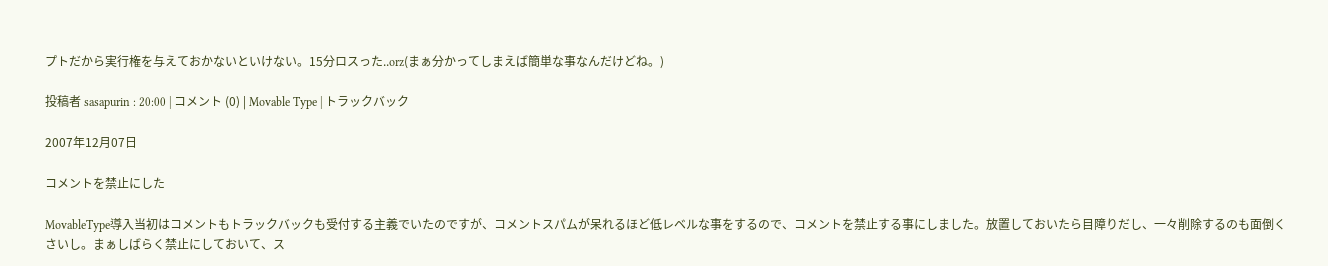プトだから実行権を与えておかないといけない。15分ロスった..orz(まぁ分かってしまえば簡単な事なんだけどね。)

投稿者 sasapurin : 20:00 | コメント (0) | Movable Type | トラックバック

2007年12月07日

コメントを禁止にした

MovableType導入当初はコメントもトラックバックも受付する主義でいたのですが、コメントスパムが呆れるほど低レベルな事をするので、コメントを禁止する事にしました。放置しておいたら目障りだし、一々削除するのも面倒くさいし。まぁしばらく禁止にしておいて、ス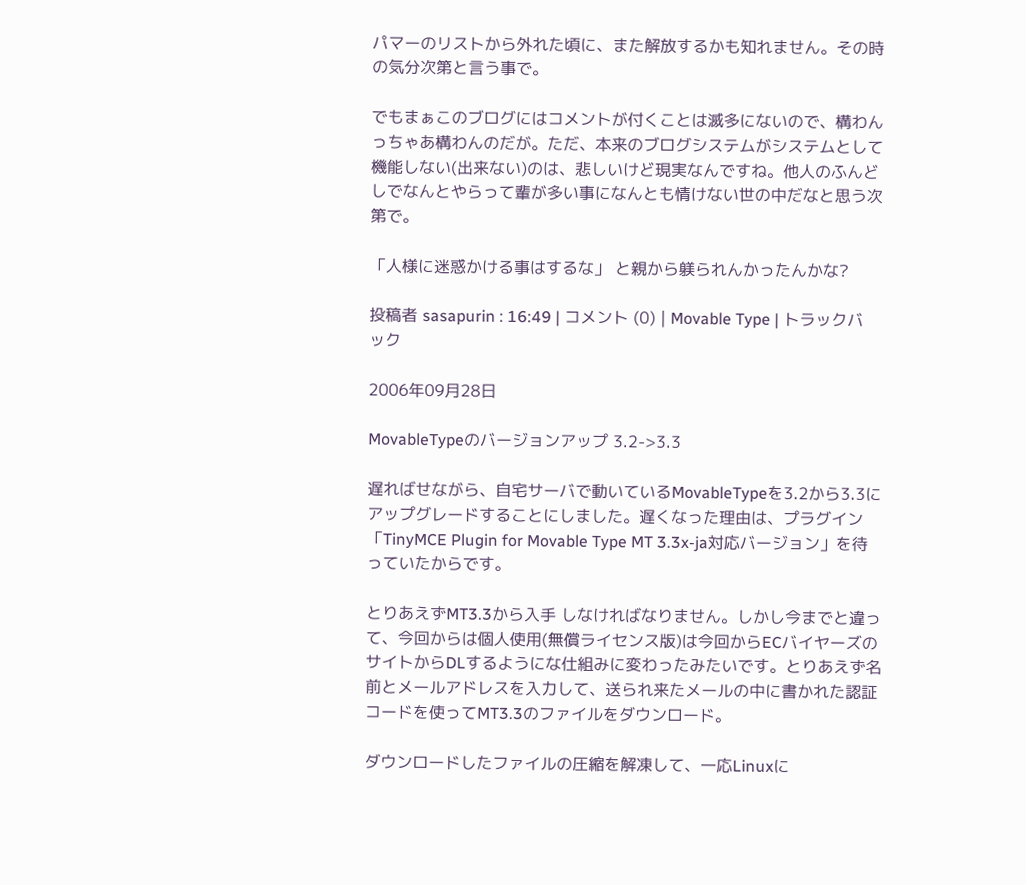パマーのリストから外れた頃に、また解放するかも知れません。その時の気分次第と言う事で。

でもまぁこのブログにはコメントが付くことは滅多にないので、構わんっちゃあ構わんのだが。ただ、本来のブログシステムがシステムとして機能しない(出来ない)のは、悲しいけど現実なんですね。他人のふんどしでなんとやらって輩が多い事になんとも情けない世の中だなと思う次第で。

「人様に迷惑かける事はするな」 と親から躾られんかったんかな?

投稿者 sasapurin : 16:49 | コメント (0) | Movable Type | トラックバック

2006年09月28日

MovableTypeのバージョンアップ 3.2->3.3

遅ればせながら、自宅サーバで動いているMovableTypeを3.2から3.3にアップグレードすることにしました。遅くなった理由は、プラグイン「TinyMCE Plugin for Movable Type MT 3.3x-ja対応バージョン」を待っていたからです。

とりあえずMT3.3から入手 しなければなりません。しかし今までと違って、今回からは個人使用(無償ライセンス版)は今回からECバイヤーズのサイトからDLするようにな仕組みに変わったみたいです。とりあえず名前とメールアドレスを入力して、送られ来たメールの中に書かれた認証コードを使ってMT3.3のファイルをダウンロード。

ダウンロードしたファイルの圧縮を解凍して、一応Linuxに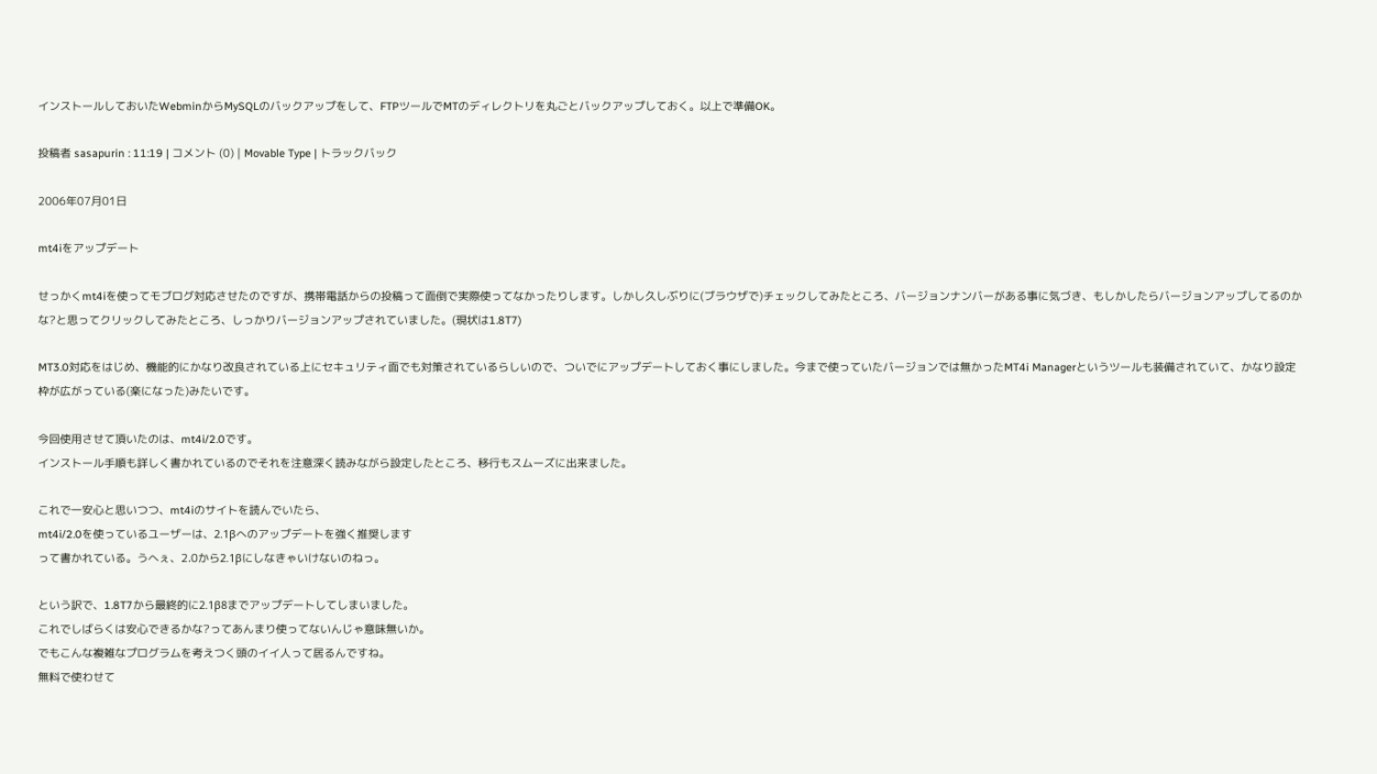インストールしておいたWebminからMySQLのバックアップをして、FTPツールでMTのディレクトリを丸ごとバックアップしておく。以上で準備OK。

投稿者 sasapurin : 11:19 | コメント (0) | Movable Type | トラックバック

2006年07月01日

mt4iをアップデート

せっかくmt4iを使ってモブログ対応させたのですが、携帯電話からの投稿って面倒で実際使ってなかったりします。しかし久しぶりに(ブラウザで)チェックしてみたところ、バージョンナンバーがある事に気づき、もしかしたらバージョンアップしてるのかな?と思ってクリックしてみたところ、しっかりバージョンアップされていました。(現状は1.8T7)

MT3.0対応をはじめ、機能的にかなり改良されている上にセキュリティ面でも対策されているらしいので、ついでにアップデートしておく事にしました。今まで使っていたバージョンでは無かったMT4i Managerというツールも装備されていて、かなり設定枠が広がっている(楽になった)みたいです。

今回使用させて頂いたのは、mt4i/2.0です。
インストール手順も詳しく書かれているのでそれを注意深く読みながら設定したところ、移行もスムーズに出来ました。

これで一安心と思いつつ、mt4iのサイトを読んでいたら、
mt4i/2.0を使っているユーザーは、2.1βへのアップデートを強く推奨します
って書かれている。うへぇ、2.0から2.1βにしなきゃいけないのねっ。

という訳で、1.8T7から最終的に2.1β8までアップデートしてしまいました。
これでしばらくは安心できるかな?ってあんまり使ってないんじゃ意味無いか。
でもこんな複雑なプログラムを考えつく頭のイイ人って居るんですね。
無料で使わせて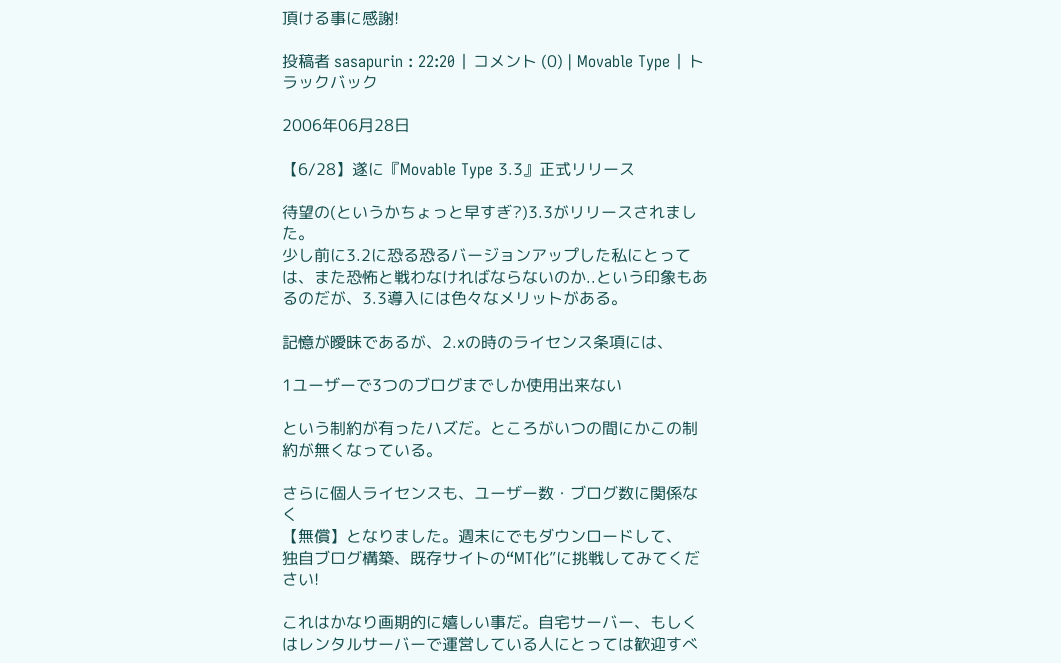頂ける事に感謝!

投稿者 sasapurin : 22:20 | コメント (0) | Movable Type | トラックバック

2006年06月28日

【6/28】遂に『Movable Type 3.3』正式リリース

待望の(というかちょっと早すぎ?)3.3がリリースされました。
少し前に3.2に恐る恐るバージョンアップした私にとっては、また恐怖と戦わなければならないのか..という印象もあるのだが、3.3導入には色々なメリットがある。

記憶が曖昧であるが、2.xの時のライセンス条項には、

1ユーザーで3つのブログまでしか使用出来ない

という制約が有ったハズだ。ところがいつの間にかこの制約が無くなっている。

さらに個人ライセンスも、ユーザー数・ブログ数に関係なく
【無償】となりました。週末にでもダウンロードして、
独自ブログ構築、既存サイトの“MT化”に挑戦してみてください!

これはかなり画期的に嬉しい事だ。自宅サーバー、もしくはレンタルサーバーで運営している人にとっては歓迎すべ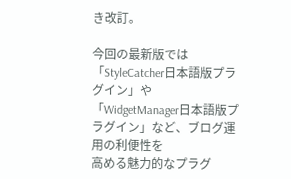き改訂。

今回の最新版では「StyleCatcher日本語版プラグイン」や
「WidgetManager日本語版プラグイン」など、ブログ運用の利便性を
高める魅力的なプラグ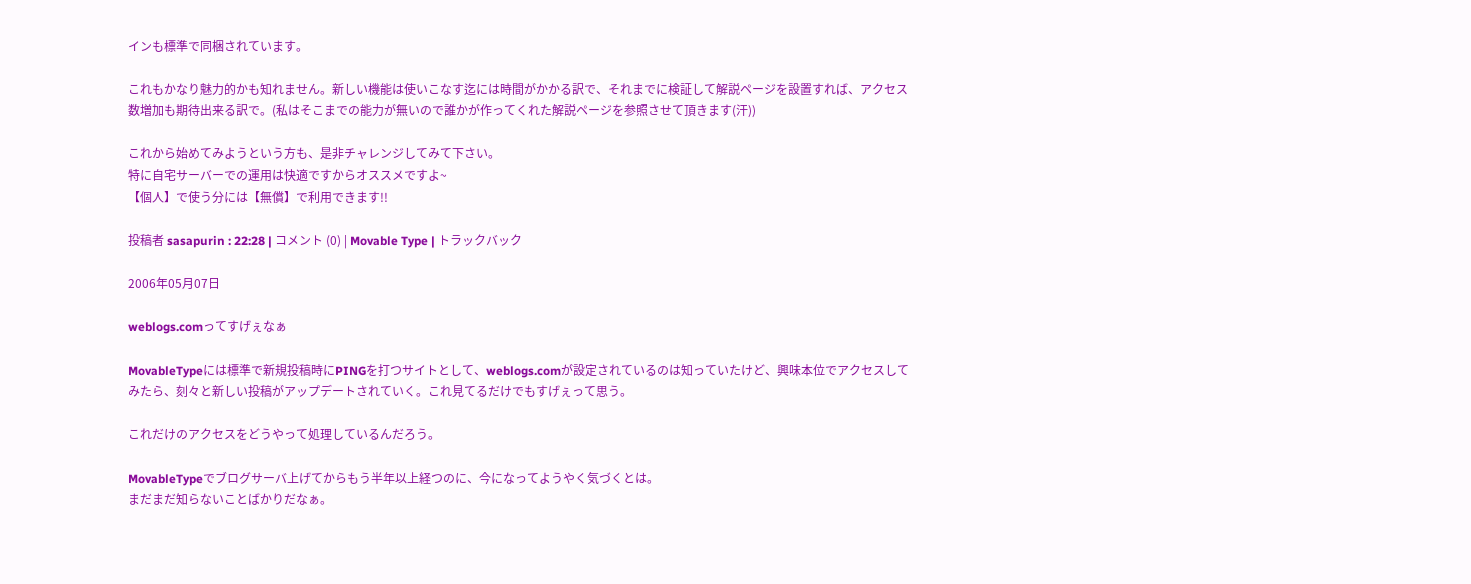インも標準で同梱されています。

これもかなり魅力的かも知れません。新しい機能は使いこなす迄には時間がかかる訳で、それまでに検証して解説ページを設置すれば、アクセス数増加も期待出来る訳で。(私はそこまでの能力が無いので誰かが作ってくれた解説ページを参照させて頂きます(汗))

これから始めてみようという方も、是非チャレンジしてみて下さい。
特に自宅サーバーでの運用は快適ですからオススメですよ~
【個人】で使う分には【無償】で利用できます!!

投稿者 sasapurin : 22:28 | コメント (0) | Movable Type | トラックバック

2006年05月07日

weblogs.comってすげぇなぁ

MovableTypeには標準で新規投稿時にPINGを打つサイトとして、weblogs.comが設定されているのは知っていたけど、興味本位でアクセスしてみたら、刻々と新しい投稿がアップデートされていく。これ見てるだけでもすげぇって思う。

これだけのアクセスをどうやって処理しているんだろう。

MovableTypeでブログサーバ上げてからもう半年以上経つのに、今になってようやく気づくとは。
まだまだ知らないことばかりだなぁ。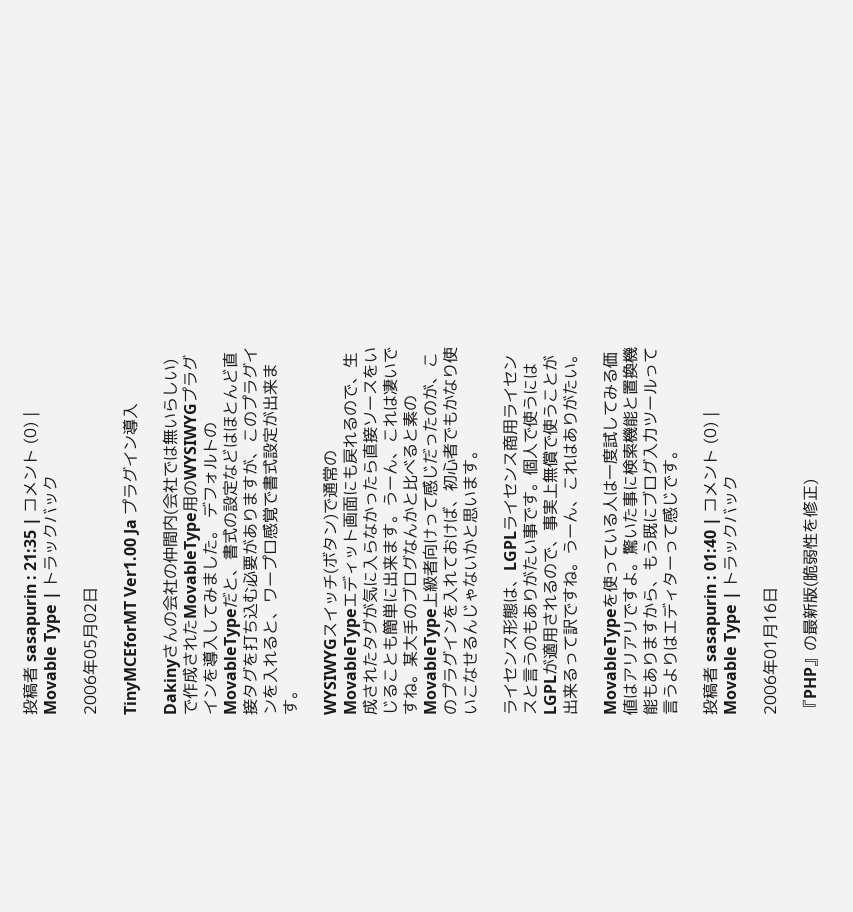投稿者 sasapurin : 21:35 | コメント (0) | Movable Type | トラックバック

2006年05月02日

TinyMCEforMT Ver1.00 Ja プラグイン導入

Dakinyさんの会社の仲間内(会社では無いらしい)で作成されたMovableType用のWYSIWYGプラグインを導入してみました。 デフォルトのMovableTypeだと、書式の設定などはほとんど直接タグを打ち込む必要がありますが、このプラグインを入れると、ワープロ感覚で書式設定が出来ます。

WYSIWYGスイッチ(ボタン)で通常のMovableTypeエディット画面にも戻れるので、生成されたタグが気に入らなかったら直接ソースをいじることも簡単に出来ます。うーん、これは凄いですね。某大手のブログなんかと比べると素のMovableType上級者向けって感じだったのが、このプラグインを入れておけば、初心者でもかなり使いこなせるんじゃないかと思います。

ライセンス形態は、LGPLライセンス商用ライセンスと言うのもありがたい事です。個人で使うにはLGPLが適用されるので、事実上無償で使うことが出来るって訳ですね。うーん、これはありがたい。

MovableTypeを使っている人は一度試してみる価値はアリアリですよ。驚いた事に検索機能と置換機能もありますから、もう既にブログ入力ツールって言うよりはエディターって感じです。

投稿者 sasapurin : 01:40 | コメント (0) | Movable Type | トラックバック

2006年01月16日

『PHP』の最新版(脆弱性を修正)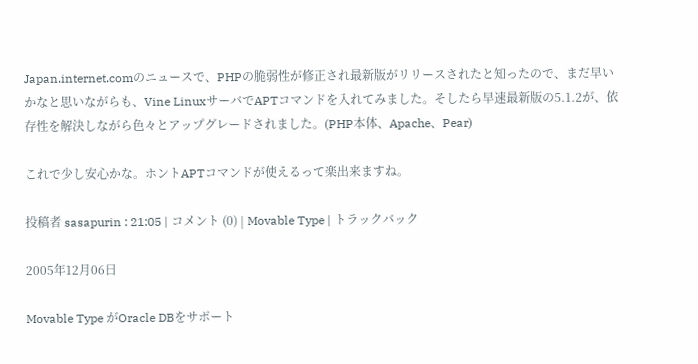Japan.internet.comのニュースで、PHPの脆弱性が修正され最新版がリリースされたと知ったので、まだ早いかなと思いながらも、Vine LinuxサーバでAPTコマンドを入れてみました。そしたら早速最新版の5.1.2が、依存性を解決しながら色々とアップグレードされました。(PHP本体、Apache、Pear)

これで少し安心かな。ホントAPTコマンドが使えるって楽出来ますね。

投稿者 sasapurin : 21:05 | コメント (0) | Movable Type | トラックバック

2005年12月06日

Movable Type がOracle DBをサポート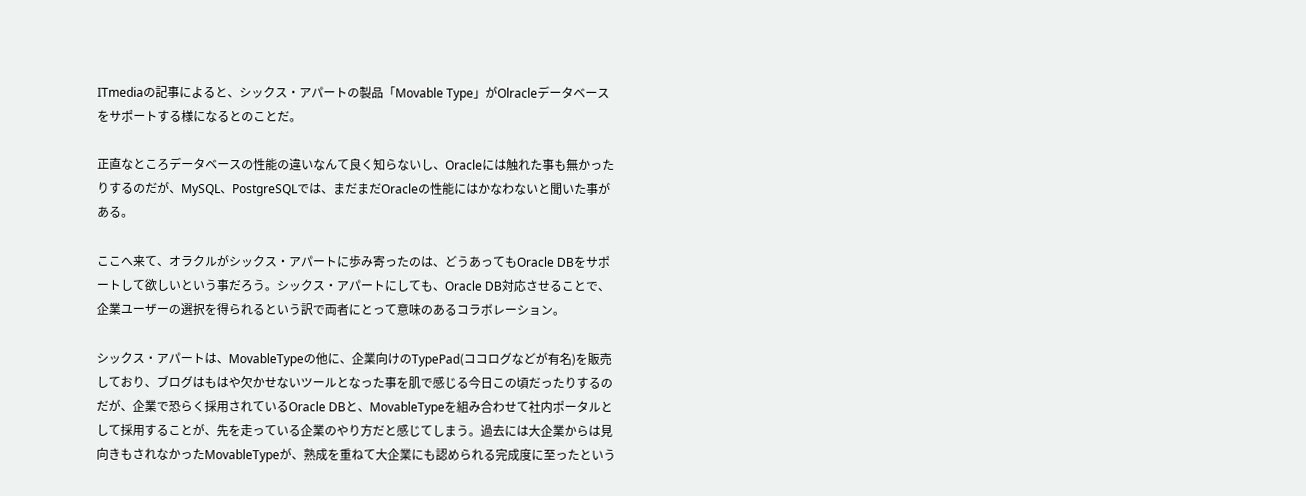ITmediaの記事によると、シックス・アパートの製品「Movable Type」がOlracleデータベースをサポートする様になるとのことだ。

正直なところデータベースの性能の違いなんて良く知らないし、Oracleには触れた事も無かったりするのだが、MySQL、PostgreSQLでは、まだまだOracleの性能にはかなわないと聞いた事がある。

ここへ来て、オラクルがシックス・アパートに歩み寄ったのは、どうあってもOracle DBをサポートして欲しいという事だろう。シックス・アパートにしても、Oracle DB対応させることで、企業ユーザーの選択を得られるという訳で両者にとって意味のあるコラボレーション。

シックス・アパートは、MovableTypeの他に、企業向けのTypePad(ココログなどが有名)を販売しており、ブログはもはや欠かせないツールとなった事を肌で感じる今日この頃だったりするのだが、企業で恐らく採用されているOracle DBと、MovableTypeを組み合わせて社内ポータルとして採用することが、先を走っている企業のやり方だと感じてしまう。過去には大企業からは見向きもされなかったMovableTypeが、熟成を重ねて大企業にも認められる完成度に至ったという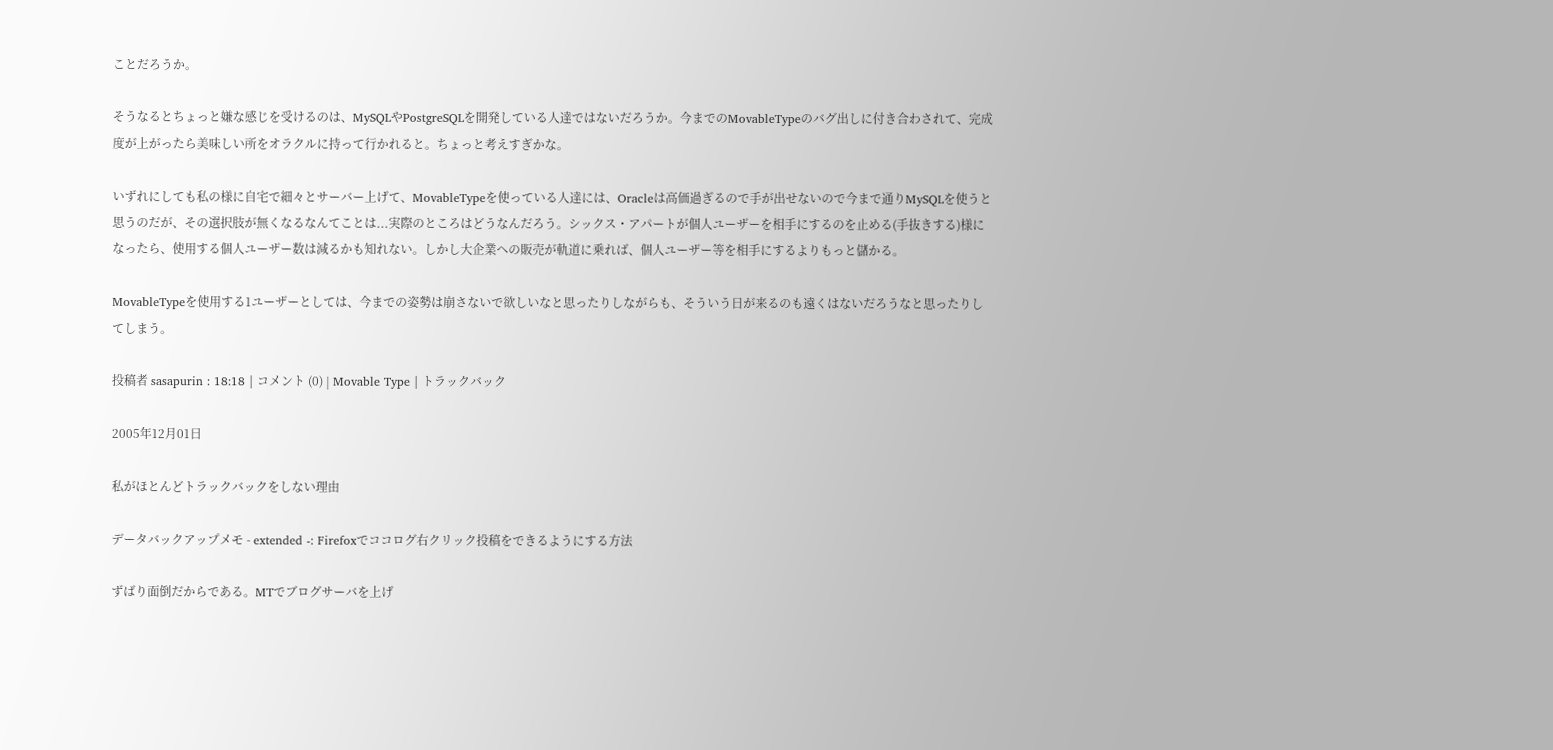ことだろうか。

そうなるとちょっと嫌な感じを受けるのは、MySQLやPostgreSQLを開発している人達ではないだろうか。今までのMovableTypeのバグ出しに付き合わされて、完成度が上がったら美味しい所をオラクルに持って行かれると。ちょっと考えすぎかな。

いずれにしても私の様に自宅で細々とサーバー上げて、MovableTypeを使っている人達には、Oracleは高価過ぎるので手が出せないので今まで通りMySQLを使うと思うのだが、その選択肢が無くなるなんてことは...実際のところはどうなんだろう。シックス・アパートが個人ユーザーを相手にするのを止める(手抜きする)様になったら、使用する個人ユーザー数は減るかも知れない。しかし大企業への販売が軌道に乗れば、個人ユーザー等を相手にするよりもっと儲かる。

MovableTypeを使用する1ユーザーとしては、今までの姿勢は崩さないで欲しいなと思ったりしながらも、そういう日が来るのも遠くはないだろうなと思ったりしてしまう。

投稿者 sasapurin : 18:18 | コメント (0) | Movable Type | トラックバック

2005年12月01日

私がほとんどトラックバックをしない理由

データバックアップメモ - extended -: Firefoxでココログ右クリック投稿をできるようにする方法

ずばり面倒だからである。MTでブログサーバを上げ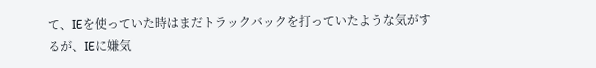て、IEを使っていた時はまだトラックバックを打っていたような気がするが、IEに嫌気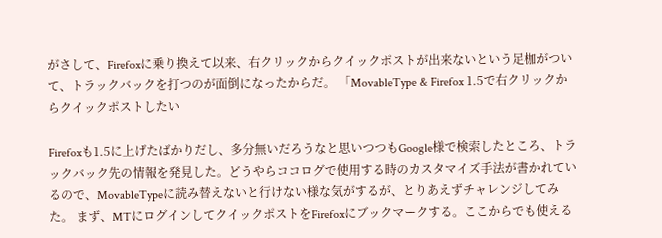がさして、Firefoxに乗り換えて以来、右クリックからクイックポストが出来ないという足枷がついて、トラックバックを打つのが面倒になったからだ。 「MovableType & Firefox 1.5で右クリックからクイックポストしたい

Firefoxも1.5に上げたばかりだし、多分無いだろうなと思いつつもGoogle様で検索したところ、トラックバック先の情報を発見した。どうやらココログで使用する時のカスタマイズ手法が書かれているので、MovableTypeに読み替えないと行けない様な気がするが、とりあえずチャレンジしてみた。 まず、MTにログインしてクイックポストをFirefoxにブックマークする。ここからでも使える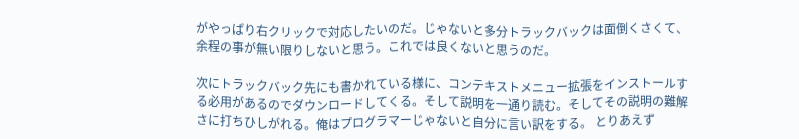がやっぱり右クリックで対応したいのだ。じゃないと多分トラックバックは面倒くさくて、余程の事が無い限りしないと思う。これでは良くないと思うのだ。

次にトラックバック先にも書かれている様に、コンテキストメニュー拡張をインストールする必用があるのでダウンロードしてくる。そして説明を一通り読む。そしてその説明の難解さに打ちひしがれる。俺はプログラマーじゃないと自分に言い訳をする。 とりあえず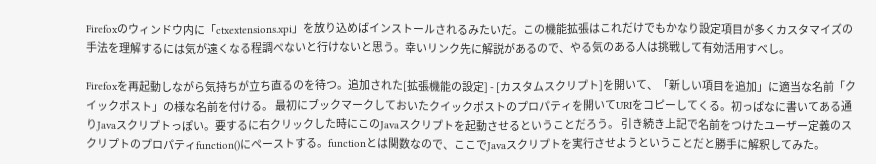Firefoxのウィンドウ内に「ctxextensions.xpi」を放り込めばインストールされるみたいだ。この機能拡張はこれだけでもかなり設定項目が多くカスタマイズの手法を理解するには気が遠くなる程調べないと行けないと思う。幸いリンク先に解説があるので、やる気のある人は挑戦して有効活用すべし。

Firefoxを再起動しながら気持ちが立ち直るのを待つ。追加された[拡張機能の設定] - [カスタムスクリプト]を開いて、「新しい項目を追加」に適当な名前「クイックポスト」の様な名前を付ける。 最初にブックマークしておいたクイックポストのプロパティを開いてURIをコピーしてくる。初っぱなに書いてある通りJavaスクリプトっぽい。要するに右クリックした時にこのJavaスクリプトを起動させるということだろう。 引き続き上記で名前をつけたユーザー定義のスクリプトのプロパティfunction()にペーストする。functionとは関数なので、ここでJavaスクリプトを実行させようということだと勝手に解釈してみた。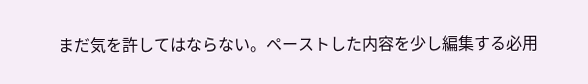まだ気を許してはならない。ペーストした内容を少し編集する必用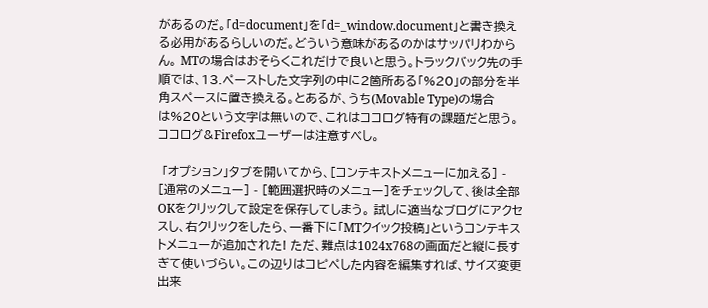があるのだ。「d=document」を「d=_window.document」と書き換える必用があるらしいのだ。どういう意味があるのかはサッパリわからん。 MTの場合はおそらくこれだけで良いと思う。トラックバック先の手順では、13.ペーストした文字列の中に2箇所ある「%20」の部分を半角スペースに置き換える。とあるが、うち(Movable Type)の場合は%20という文字は無いので、これはココログ特有の課題だと思う。ココログ&Firefoxユーザーは注意すべし。

 「オプション」タブを開いてから、[コンテキストメニューに加える] - [通常のメニュー] - [範囲選択時のメニュー]をチェックして、後は全部OKをクリックして設定を保存してしまう。 試しに適当なブログにアクセスし、右クリックをしたら、一番下に「MTクイック投稿」というコンテキストメニューが追加された! ただ、難点は1024x768の画面だと縦に長すぎて使いづらい。この辺りはコピペした内容を編集すれば、サイズ変更出来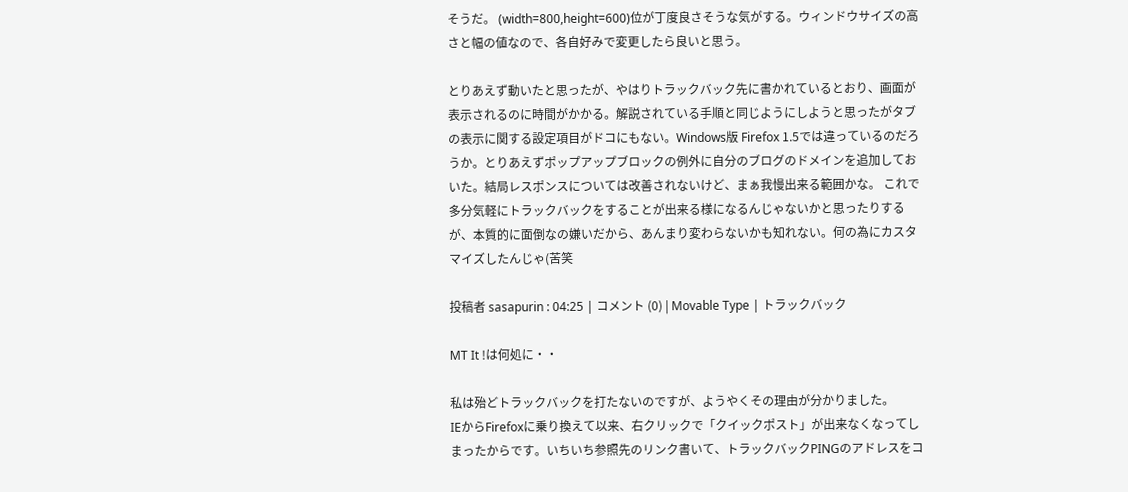そうだ。 (width=800,height=600)位が丁度良さそうな気がする。ウィンドウサイズの高さと幅の値なので、各自好みで変更したら良いと思う。

とりあえず動いたと思ったが、やはりトラックバック先に書かれているとおり、画面が表示されるのに時間がかかる。解説されている手順と同じようにしようと思ったがタブの表示に関する設定項目がドコにもない。Windows版 Firefox 1.5では違っているのだろうか。とりあえずポップアップブロックの例外に自分のブログのドメインを追加しておいた。結局レスポンスについては改善されないけど、まぁ我慢出来る範囲かな。 これで多分気軽にトラックバックをすることが出来る様になるんじゃないかと思ったりするが、本質的に面倒なの嫌いだから、あんまり変わらないかも知れない。何の為にカスタマイズしたんじゃ(苦笑

投稿者 sasapurin : 04:25 | コメント (0) | Movable Type | トラックバック

MT It !は何処に・・

私は殆どトラックバックを打たないのですが、ようやくその理由が分かりました。
IEからFirefoxに乗り換えて以来、右クリックで「クイックポスト」が出来なくなってしまったからです。いちいち参照先のリンク書いて、トラックバックPINGのアドレスをコ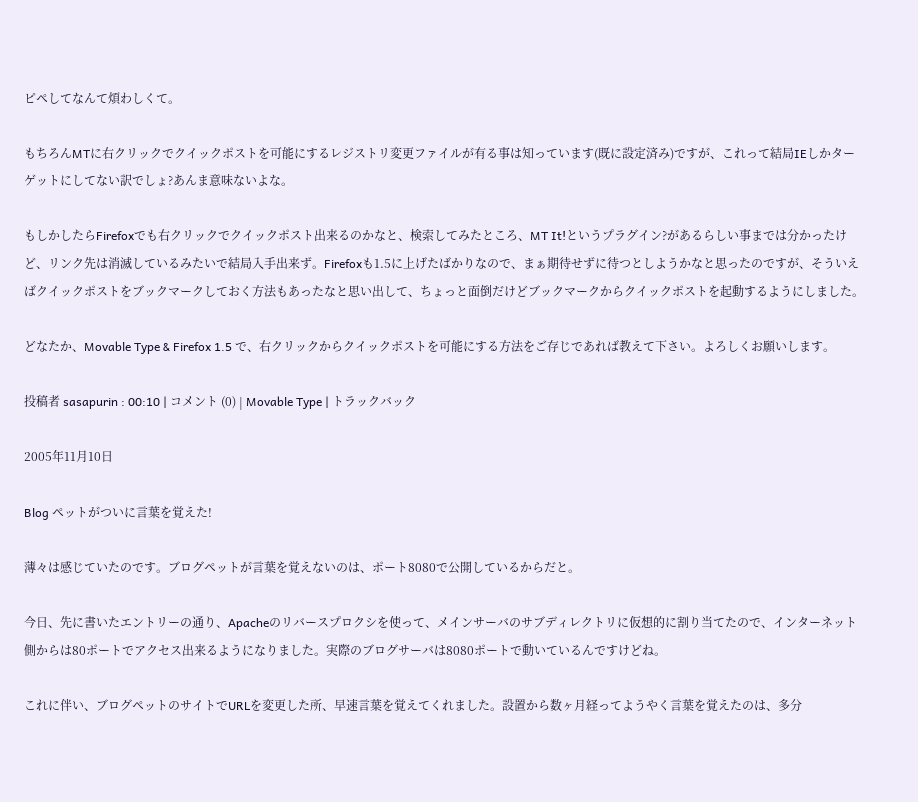ピペしてなんて煩わしくて。

もちろんMTに右クリックでクイックポストを可能にするレジストリ変更ファイルが有る事は知っています(既に設定済み)ですが、これって結局IEしかターゲットにしてない訳でしょ?あんま意味ないよな。

もしかしたらFirefoxでも右クリックでクイックポスト出来るのかなと、検索してみたところ、MT It!というプラグイン?があるらしい事までは分かったけど、リンク先は消滅しているみたいで結局入手出来ず。Firefoxも1.5に上げたばかりなので、まぁ期待せずに待つとしようかなと思ったのですが、そういえばクイックポストをブックマークしておく方法もあったなと思い出して、ちょっと面倒だけどブックマークからクイックポストを起動するようにしました。

どなたか、Movable Type & Firefox 1.5 で、右クリックからクイックポストを可能にする方法をご存じであれば教えて下さい。よろしくお願いします。

投稿者 sasapurin : 00:10 | コメント (0) | Movable Type | トラックバック

2005年11月10日

Blog ペットがついに言葉を覚えた!

薄々は感じていたのです。ブログペットが言葉を覚えないのは、ポート8080で公開しているからだと。

今日、先に書いたエントリーの通り、Apacheのリバースプロクシを使って、メインサーバのサブディレクトリに仮想的に割り当てたので、インターネット側からは80ポートでアクセス出来るようになりました。実際のブログサーバは8080ポートで動いているんですけどね。

これに伴い、ブログペットのサイトでURLを変更した所、早速言葉を覚えてくれました。設置から数ヶ月経ってようやく言葉を覚えたのは、多分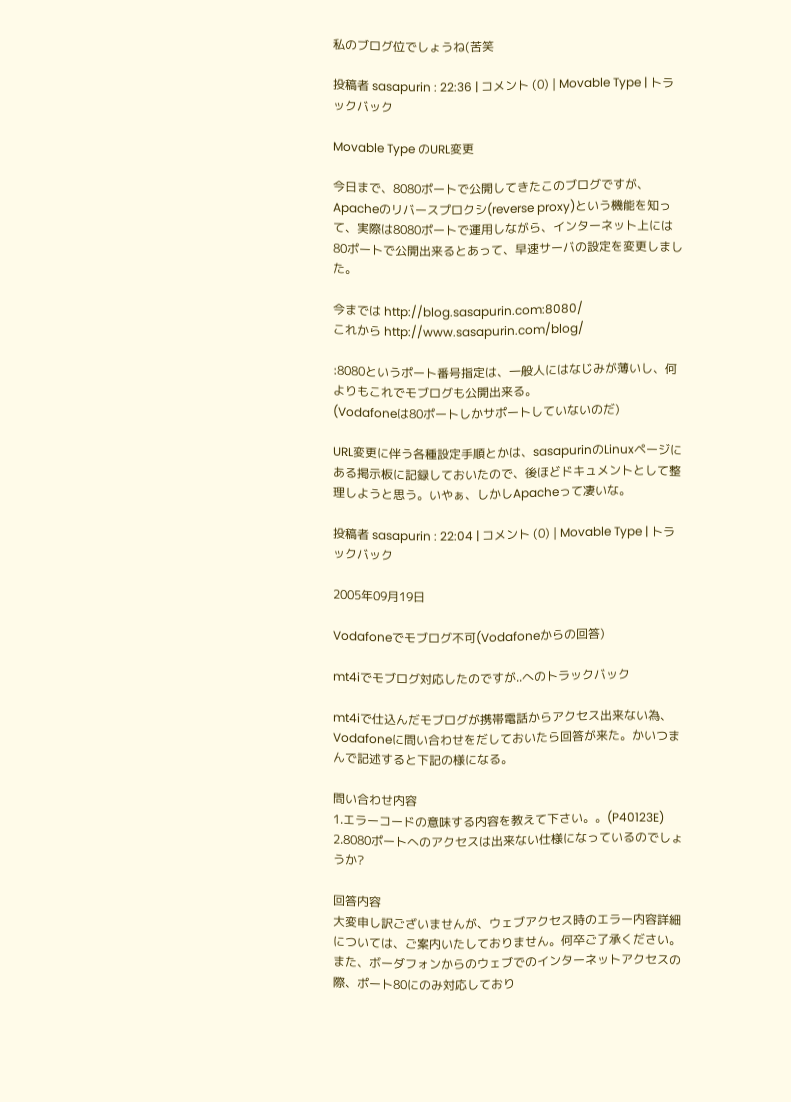私のブログ位でしょうね(苦笑

投稿者 sasapurin : 22:36 | コメント (0) | Movable Type | トラックバック

Movable Type のURL変更

今日まで、8080ポートで公開してきたこのブログですが、Apacheのリバースプロクシ(reverse proxy)という機能を知って、実際は8080ポートで運用しながら、インターネット上には80ポートで公開出来るとあって、早速サーバの設定を変更しました。

今までは http://blog.sasapurin.com:8080/
これから http://www.sasapurin.com/blog/

:8080というポート番号指定は、一般人にはなじみが薄いし、何よりもこれでモブログも公開出来る。
(Vodafoneは80ポートしかサポートしていないのだ)

URL変更に伴う各種設定手順とかは、sasapurinのLinuxページにある掲示板に記録しておいたので、後ほどドキュメントとして整理しようと思う。いやぁ、しかしApacheって凄いな。

投稿者 sasapurin : 22:04 | コメント (0) | Movable Type | トラックバック

2005年09月19日

Vodafoneでモブログ不可(Vodafoneからの回答)

mt4iでモブログ対応したのですが..へのトラックバック

mt4iで仕込んだモブログが携帯電話からアクセス出来ない為、Vodafoneに問い合わせをだしておいたら回答が来た。かいつまんで記述すると下記の様になる。

問い合わせ内容
1.エラーコードの意味する内容を教えて下さい。。(P40123E)
2.8080ポートへのアクセスは出来ない仕様になっているのでしょうか?

回答内容
大変申し訳ございませんが、ウェブアクセス時のエラー内容詳細については、ご案内いたしておりません。何卒ご了承ください。
また、ボーダフォンからのウェブでのインターネットアクセスの際、ポート80にのみ対応しており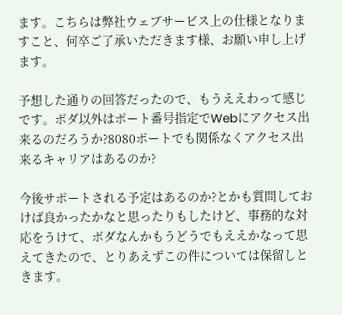ます。こちらは弊社ウェブサービス上の仕様となりますこと、何卒ご了承いただきます様、お願い申し上げます。

予想した通りの回答だったので、もうええわって感じです。ボダ以外はポート番号指定でWebにアクセス出来るのだろうか?8080ポートでも関係なくアクセス出来るキャリアはあるのか?

今後サポートされる予定はあるのか?とかも質問しておけば良かったかなと思ったりもしたけど、事務的な対応をうけて、ボダなんかもうどうでもええかなって思えてきたので、とりあえずこの件については保留しときます。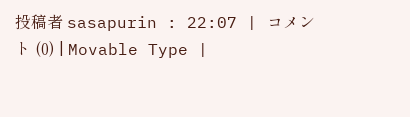投稿者 sasapurin : 22:07 | コメント (0) | Movable Type |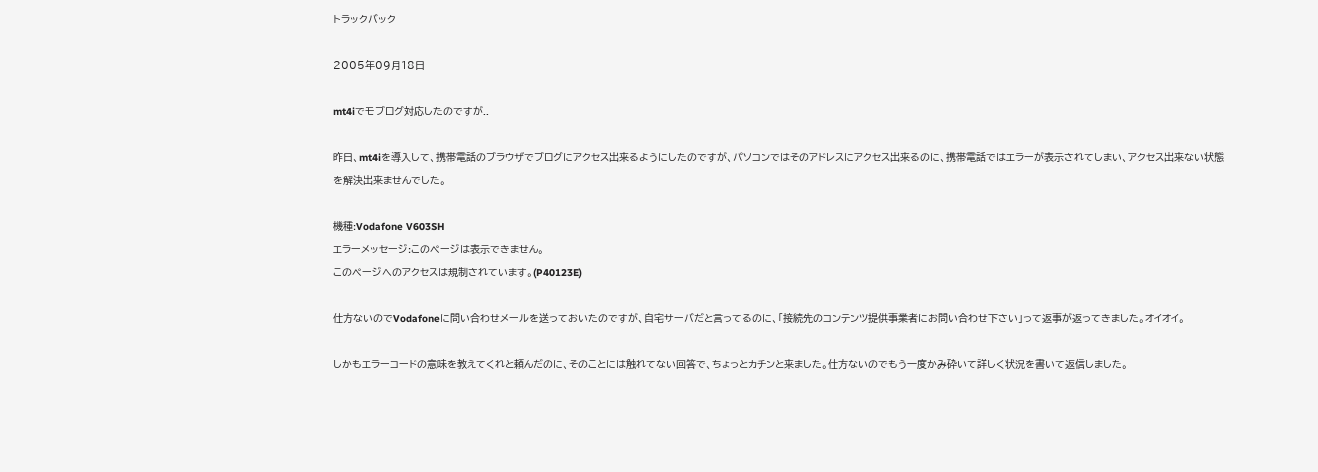トラックバック

2005年09月18日

mt4iでモブログ対応したのですが..

昨日、mt4iを導入して、携帯電話のブラウザでブログにアクセス出来るようにしたのですが、パソコンではそのアドレスにアクセス出来るのに、携帯電話ではエラーが表示されてしまい、アクセス出来ない状態を解決出来ませんでした。

機種:Vodafone V603SH
エラーメッセージ:このページは表示できません。
このページへのアクセスは規制されています。(P40123E)

仕方ないのでVodafoneに問い合わせメールを送っておいたのですが、自宅サーバだと言ってるのに、「接続先のコンテンツ提供事業者にお問い合わせ下さい」って返事が返ってきました。オイオイ。

しかもエラーコードの意味を教えてくれと頼んだのに、そのことには触れてない回答で、ちょっとカチンと来ました。仕方ないのでもう一度かみ砕いて詳しく状況を書いて返信しました。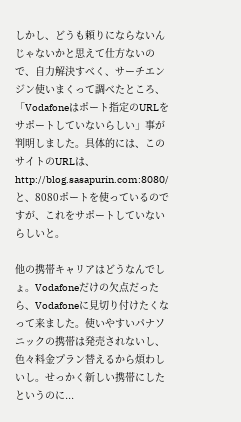しかし、どうも頼りにならないんじゃないかと思えて仕方ないので、自力解決すべく、サーチエンジン使いまくって調べたところ、「Vodafoneはポート指定のURLをサポートしていないらしい」事が判明しました。具体的には、このサイトのURLは、http://blog.sasapurin.com:8080/と、8080ポートを使っているのですが、これをサポートしていないらしいと。

他の携帯キャリアはどうなんでしょ。Vodafoneだけの欠点だったら、Vodafoneに見切り付けたくなって来ました。使いやすいパナソニックの携帯は発売されないし、色々料金プラン替えるから煩わしいし。せっかく新しい携帯にしたというのに...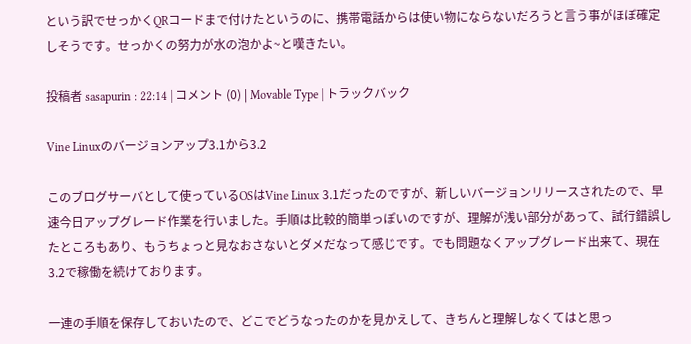という訳でせっかくQRコードまで付けたというのに、携帯電話からは使い物にならないだろうと言う事がほぼ確定しそうです。せっかくの努力が水の泡かよ~と嘆きたい。

投稿者 sasapurin : 22:14 | コメント (0) | Movable Type | トラックバック

Vine Linuxのバージョンアップ3.1から3.2

このブログサーバとして使っているOSはVine Linux 3.1だったのですが、新しいバージョンリリースされたので、早速今日アップグレード作業を行いました。手順は比較的簡単っぽいのですが、理解が浅い部分があって、試行錯誤したところもあり、もうちょっと見なおさないとダメだなって感じです。でも問題なくアップグレード出来て、現在3.2で稼働を続けております。

一連の手順を保存しておいたので、どこでどうなったのかを見かえして、きちんと理解しなくてはと思っ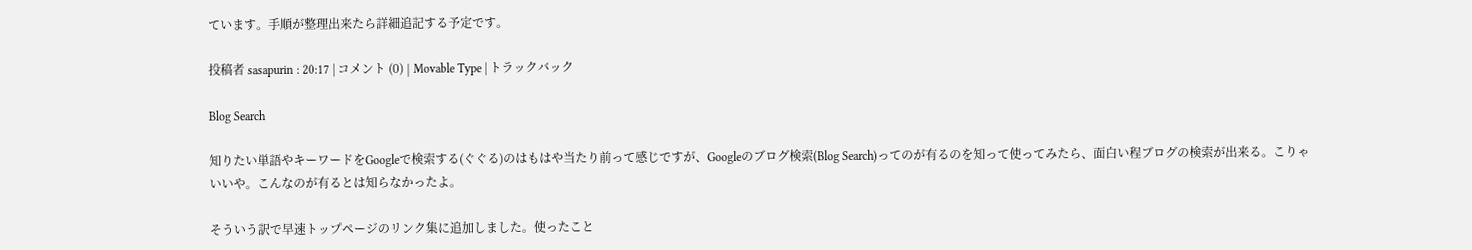ています。手順が整理出来たら詳細追記する予定です。

投稿者 sasapurin : 20:17 | コメント (0) | Movable Type | トラックバック

Blog Search

知りたい単語やキーワードをGoogleで検索する(ぐぐる)のはもはや当たり前って感じですが、Googleのブログ検索(Blog Search)ってのが有るのを知って使ってみたら、面白い程ブログの検索が出来る。こりゃいいや。こんなのが有るとは知らなかったよ。

そういう訳で早速トップページのリンク集に追加しました。使ったこと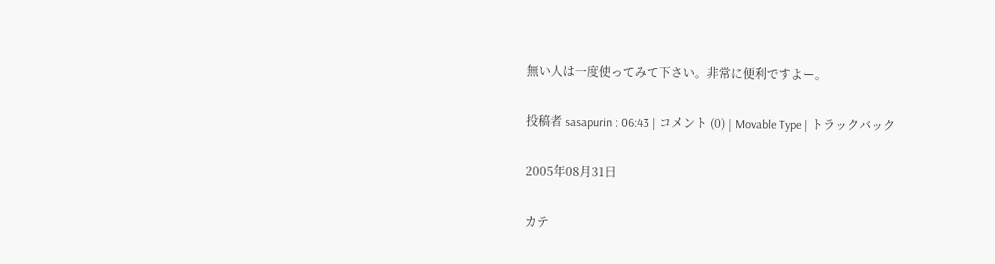無い人は一度使ってみて下さい。非常に便利ですよー。

投稿者 sasapurin : 06:43 | コメント (0) | Movable Type | トラックバック

2005年08月31日

カテ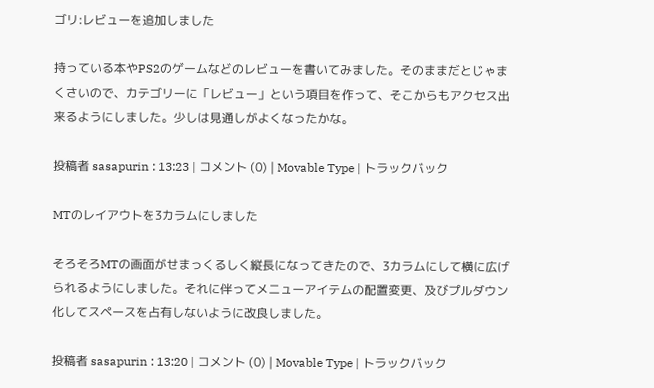ゴリ:レビューを追加しました

持っている本やPS2のゲームなどのレビューを書いてみました。そのままだとじゃまくさいので、カテゴリーに「レビュー」という項目を作って、そこからもアクセス出来るようにしました。少しは見通しがよくなったかな。

投稿者 sasapurin : 13:23 | コメント (0) | Movable Type | トラックバック

MTのレイアウトを3カラムにしました

そろそろMTの画面がせまっくるしく縦長になってきたので、3カラムにして横に広げられるようにしました。それに伴ってメニューアイテムの配置変更、及びプルダウン化してスペースを占有しないように改良しました。

投稿者 sasapurin : 13:20 | コメント (0) | Movable Type | トラックバック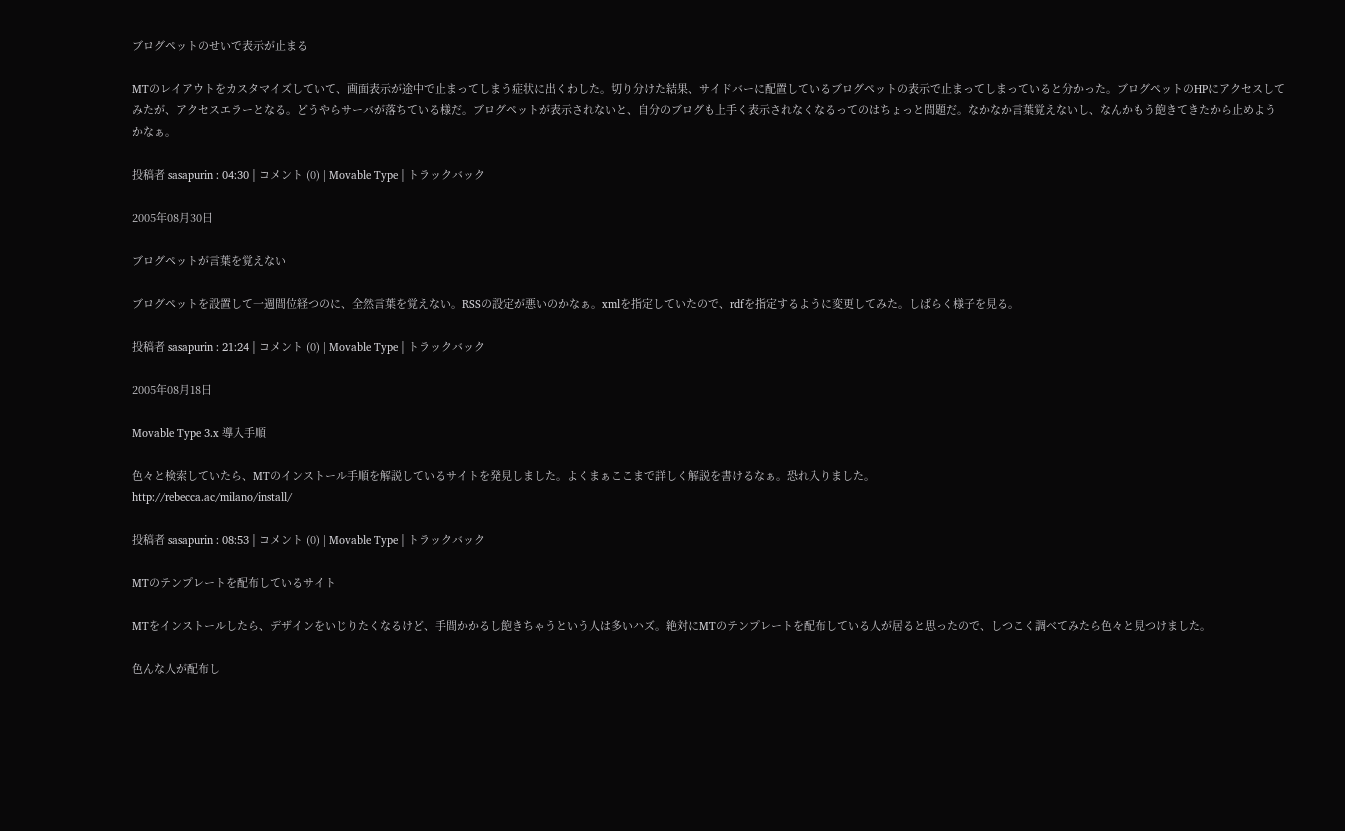ブログペットのせいで表示が止まる

MTのレイアウトをカスタマイズしていて、画面表示が途中で止まってしまう症状に出くわした。切り分けた結果、サイドバーに配置しているブログペットの表示で止まってしまっていると分かった。ブログペットのHPにアクセスしてみたが、アクセスエラーとなる。どうやらサーバが落ちている様だ。ブログペットが表示されないと、自分のブログも上手く表示されなくなるってのはちょっと問題だ。なかなか言葉覚えないし、なんかもう飽きてきたから止めようかなぁ。

投稿者 sasapurin : 04:30 | コメント (0) | Movable Type | トラックバック

2005年08月30日

ブログペットが言葉を覚えない

ブログペットを設置して一週間位経つのに、全然言葉を覚えない。RSSの設定が悪いのかなぁ。xmlを指定していたので、rdfを指定するように変更してみた。しばらく様子を見る。

投稿者 sasapurin : 21:24 | コメント (0) | Movable Type | トラックバック

2005年08月18日

Movable Type 3.x 導入手順

色々と検索していたら、MTのインストール手順を解説しているサイトを発見しました。よくまぁここまで詳しく解説を書けるなぁ。恐れ入りました。
http://rebecca.ac/milano/install/

投稿者 sasapurin : 08:53 | コメント (0) | Movable Type | トラックバック

MTのテンプレートを配布しているサイト

MTをインストールしたら、デザインをいじりたくなるけど、手間かかるし飽きちゃうという人は多いハズ。絶対にMTのテンプレートを配布している人が居ると思ったので、しつこく調べてみたら色々と見つけました。

色んな人が配布し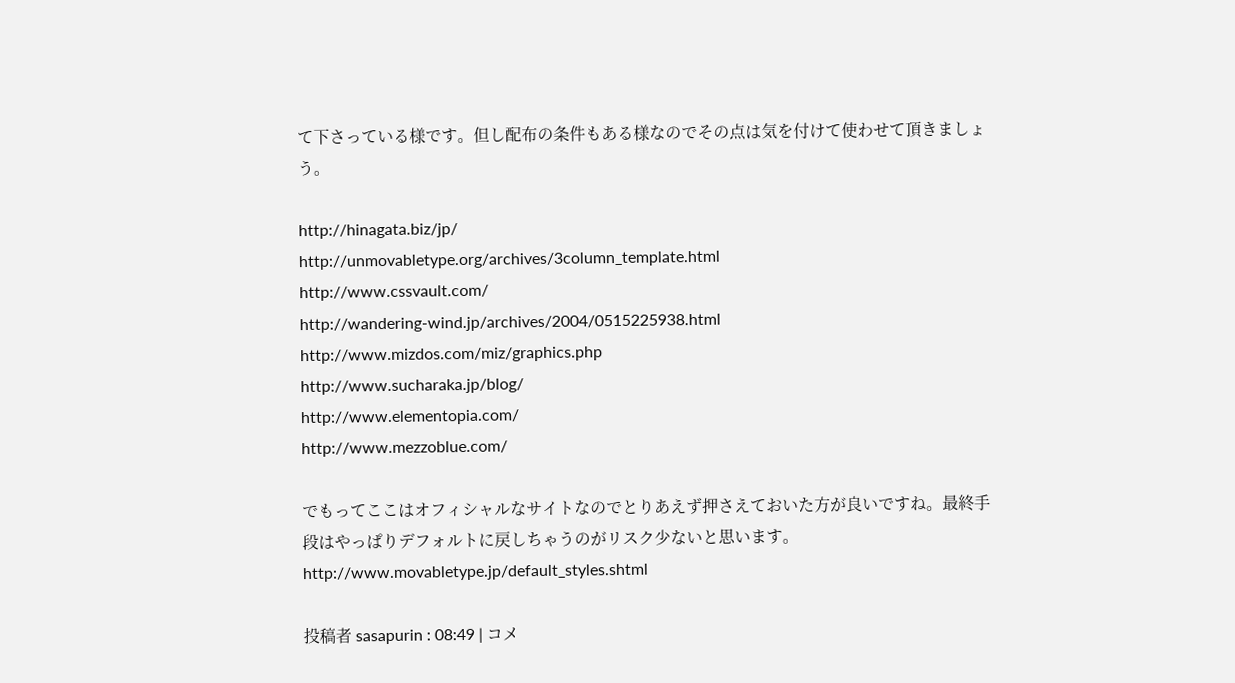て下さっている様です。但し配布の条件もある様なのでその点は気を付けて使わせて頂きましょう。

http://hinagata.biz/jp/
http://unmovabletype.org/archives/3column_template.html
http://www.cssvault.com/
http://wandering-wind.jp/archives/2004/0515225938.html
http://www.mizdos.com/miz/graphics.php
http://www.sucharaka.jp/blog/
http://www.elementopia.com/
http://www.mezzoblue.com/

でもってここはオフィシャルなサイトなのでとりあえず押さえておいた方が良いですね。最終手段はやっぱりデフォルトに戻しちゃうのがリスク少ないと思います。
http://www.movabletype.jp/default_styles.shtml

投稿者 sasapurin : 08:49 | コメ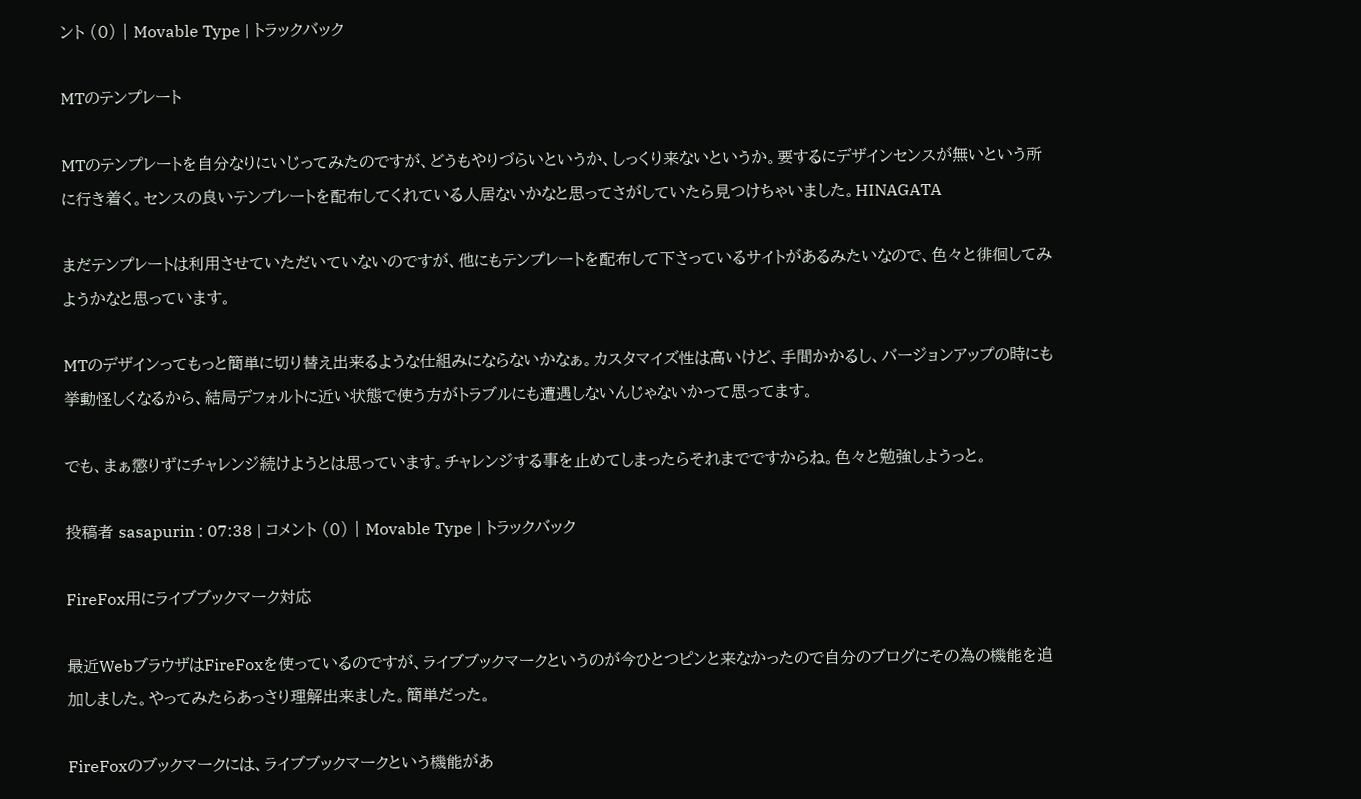ント (0) | Movable Type | トラックバック

MTのテンプレート

MTのテンプレートを自分なりにいじってみたのですが、どうもやりづらいというか、しっくり来ないというか。要するにデザインセンスが無いという所に行き着く。センスの良いテンプレートを配布してくれている人居ないかなと思ってさがしていたら見つけちゃいました。HINAGATA

まだテンプレートは利用させていただいていないのですが、他にもテンプレートを配布して下さっているサイトがあるみたいなので、色々と徘徊してみようかなと思っています。

MTのデザインってもっと簡単に切り替え出来るような仕組みにならないかなぁ。カスタマイズ性は高いけど、手間かかるし、バージョンアップの時にも挙動怪しくなるから、結局デフォルトに近い状態で使う方がトラブルにも遭遇しないんじゃないかって思ってます。

でも、まぁ懲りずにチャレンジ続けようとは思っています。チャレンジする事を止めてしまったらそれまでですからね。色々と勉強しようっと。

投稿者 sasapurin : 07:38 | コメント (0) | Movable Type | トラックバック

FireFox用にライブブックマーク対応

最近WebブラウザはFireFoxを使っているのですが、ライブブックマークというのが今ひとつピンと来なかったので自分のブログにその為の機能を追加しました。やってみたらあっさり理解出来ました。簡単だった。

FireFoxのブックマークには、ライブブックマークという機能があ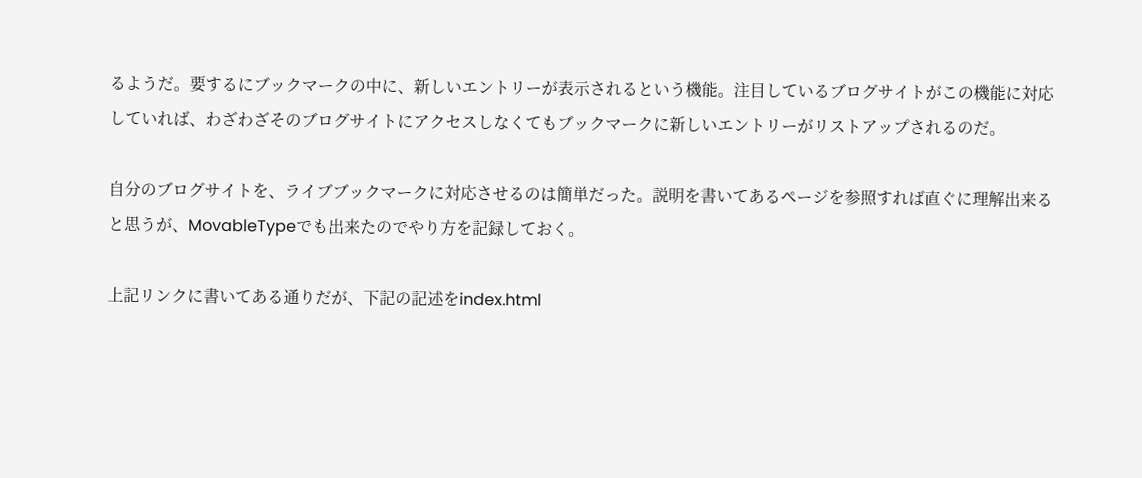るようだ。要するにブックマークの中に、新しいエントリーが表示されるという機能。注目しているブログサイトがこの機能に対応していれば、わざわざそのブログサイトにアクセスしなくてもブックマークに新しいエントリーがリストアップされるのだ。

自分のブログサイトを、ライブブックマークに対応させるのは簡単だった。説明を書いてあるページを参照すれば直ぐに理解出来ると思うが、MovableTypeでも出来たのでやり方を記録しておく。

上記リンクに書いてある通りだが、下記の記述をindex.html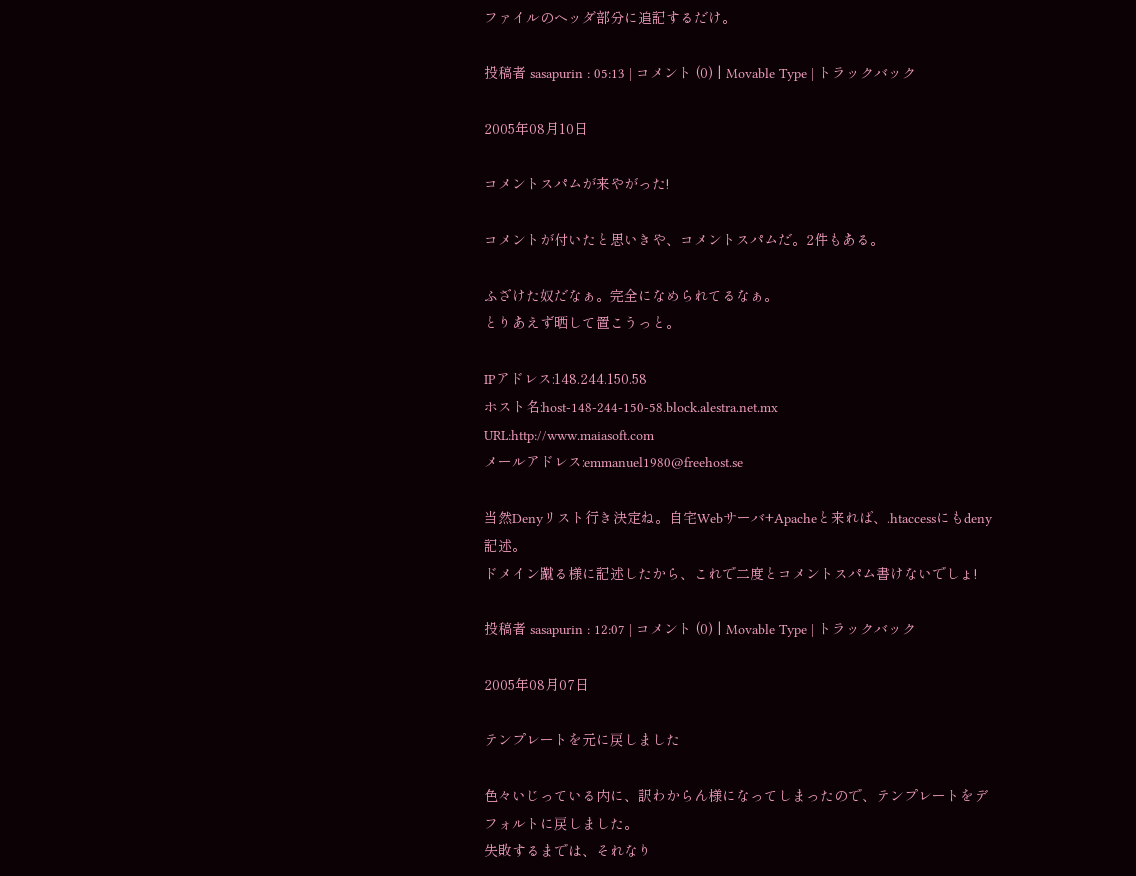ファイルのヘッダ部分に追記するだけ。

投稿者 sasapurin : 05:13 | コメント (0) | Movable Type | トラックバック

2005年08月10日

コメントスパムが来やがった!

コメントが付いたと思いきや、コメントスパムだ。2件もある。

ふざけた奴だなぁ。完全になめられてるなぁ。
とりあえず晒して置こうっと。

IPアドレス:148.244.150.58
ホスト名:host-148-244-150-58.block.alestra.net.mx
URL:http://www.maiasoft.com
メールアドレス:emmanuel1980@freehost.se

当然Denyリスト行き決定ね。自宅Webサーバ+Apacheと来れば、.htaccessにもdeny記述。
ドメイン蹴る様に記述したから、これで二度とコメントスパム書けないでしょ!

投稿者 sasapurin : 12:07 | コメント (0) | Movable Type | トラックバック

2005年08月07日

テンプレートを元に戻しました

色々いじっている内に、訳わからん様になってしまったので、テンプレートをデフォルトに戻しました。
失敗するまでは、それなり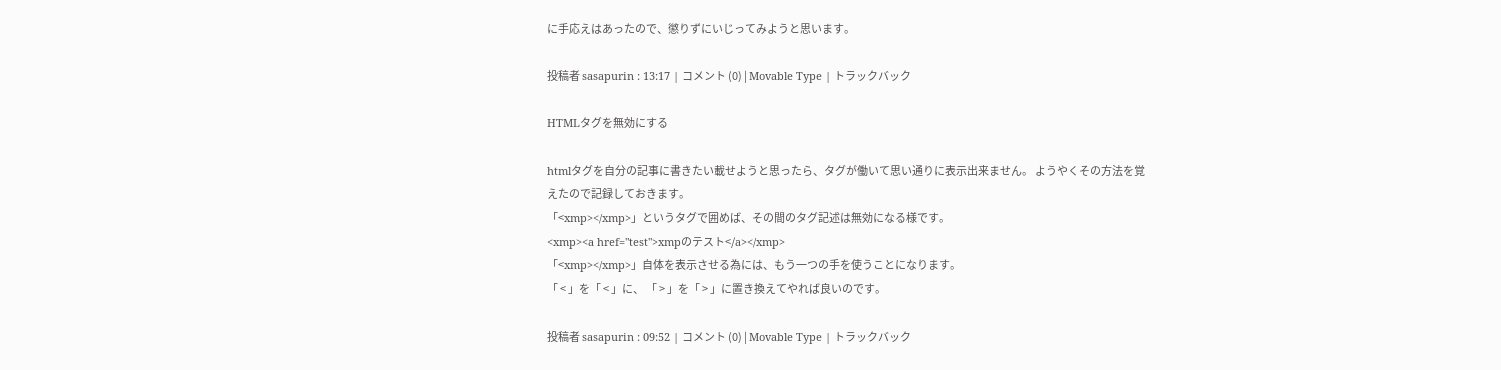に手応えはあったので、懲りずにいじってみようと思います。

投稿者 sasapurin : 13:17 | コメント (0) | Movable Type | トラックバック

HTMLタグを無効にする

htmlタグを自分の記事に書きたい載せようと思ったら、タグが働いて思い通りに表示出来ません。 ようやくその方法を覚えたので記録しておきます。
「<xmp></xmp>」というタグで囲めば、その間のタグ記述は無効になる様です。
<xmp><a href="test">xmpのテスト</a></xmp>
「<xmp></xmp>」自体を表示させる為には、もう一つの手を使うことになります。
「 < 」を「 < 」に、 「 > 」を「 > 」に置き換えてやれば良いのです。

投稿者 sasapurin : 09:52 | コメント (0) | Movable Type | トラックバック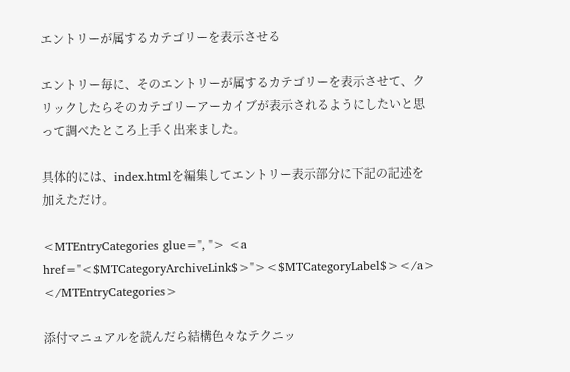エントリーが属するカテゴリーを表示させる

エントリー毎に、そのエントリーが属するカテゴリーを表示させて、クリックしたらそのカテゴリーアーカイブが表示されるようにしたいと思って調べたところ上手く出来ました。

具体的には、index.htmlを編集してエントリー表示部分に下記の記述を加えただけ。

<MTEntryCategories glue=", "> <a href="<$MTCategoryArchiveLink$>"><$MTCategoryLabel$></a> </MTEntryCategories>

添付マニュアルを読んだら結構色々なテクニッ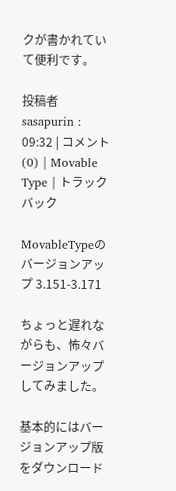クが書かれていて便利です。

投稿者 sasapurin : 09:32 | コメント (0) | Movable Type | トラックバック

MovableTypeのバージョンアップ 3.151-3.171

ちょっと遅れながらも、怖々バージョンアップしてみました。

基本的にはバージョンアップ版をダウンロード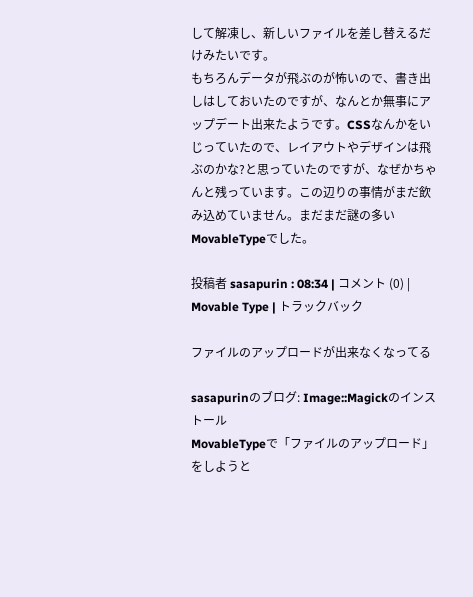して解凍し、新しいファイルを差し替えるだけみたいです。
もちろんデータが飛ぶのが怖いので、書き出しはしておいたのですが、なんとか無事にアップデート出来たようです。CSSなんかをいじっていたので、レイアウトやデザインは飛ぶのかな?と思っていたのですが、なぜかちゃんと残っています。この辺りの事情がまだ飲み込めていません。まだまだ謎の多いMovableTypeでした。

投稿者 sasapurin : 08:34 | コメント (0) | Movable Type | トラックバック

ファイルのアップロードが出来なくなってる

sasapurinのブログ: Image::Magickのインストール
MovableTypeで「ファイルのアップロード」をしようと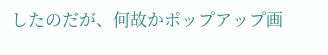したのだが、何故かポップアップ画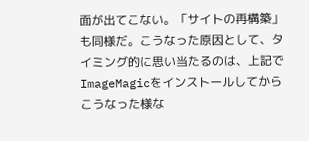面が出てこない。「サイトの再構築」も同様だ。こうなった原因として、タイミング的に思い当たるのは、上記でImageMagicをインストールしてからこうなった様な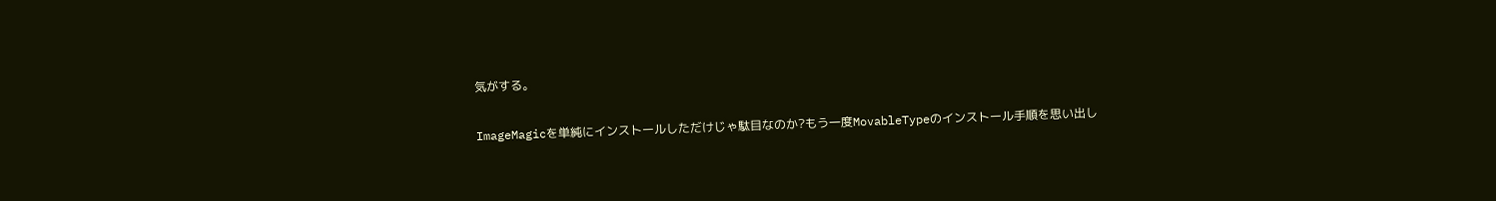気がする。

ImageMagicを単純にインストールしただけじゃ駄目なのか?もう一度MovableTypeのインストール手順を思い出し